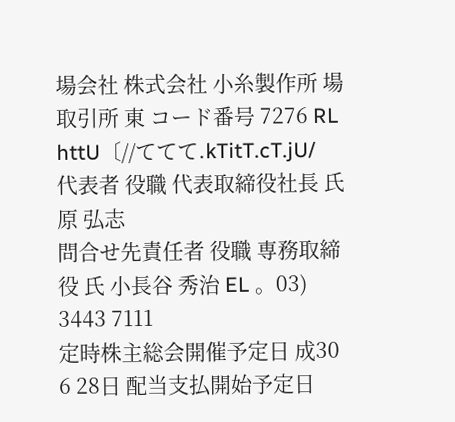場会社 株式会社 小糸製作所 場取引所 東 コード番号 7276 RL httU〔//ててて.kTitT.cT.jU/
代表者 役職 代表取締役社長 氏 原 弘志
問合せ先責任者 役職 専務取締役 氏 小長谷 秀治 EL 。03) 3443 7111
定時株主総会開催予定日 成30 6 28日 配当支払開始予定日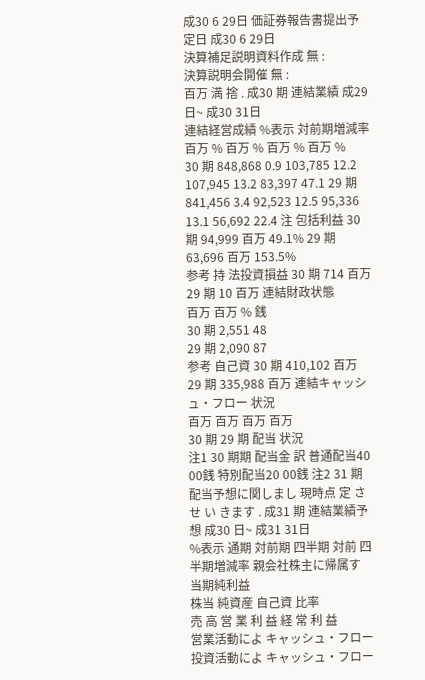成30 6 29日 価証券報告書提出予定日 成30 6 29日
決算補足説明資料作成 無 :
決算説明会開催 無 :
百万 満 捨 . 成30 期 連結業績 成29 日~ 成30 31日
連結経営成績 %表示 対前期増減率
百万 % 百万 % 百万 % 百万 %
30 期 848,868 0.9 103,785 12.2 107,945 13.2 83,397 47.1 29 期 841,456 3.4 92,523 12.5 95,336 13.1 56,692 22.4 注 包括利益 30 期 94,999 百万 49.1% 29 期 63,696 百万 153.5%
参考 持 法投資損益 30 期 714 百万 29 期 10 百万 連結財政状態
百万 百万 % 銭
30 期 2,551 48
29 期 2,090 87
参考 自己資 30 期 410,102 百万 29 期 335,988 百万 連結キャッシュ・フロー 状況
百万 百万 百万 百万
30 期 29 期 配当 状況
注1 30 期期 配当金 訳 普通配当40 00銭 特別配当20 00銭 注2 31 期 配当予想に関しまし 現時点 定 させ い きます . 成31 期 連結業績予想 成30 日~ 成31 31日
%表示 通期 対前期 四半期 対前 四半期増減率 親会社株主に帰属す
当期純利益
株当 純資産 自己資 比率
売 高 営 業 利 益 経 常 利 益
営業活動によ キャッシュ・フロー
投資活動によ キャッシュ・フロー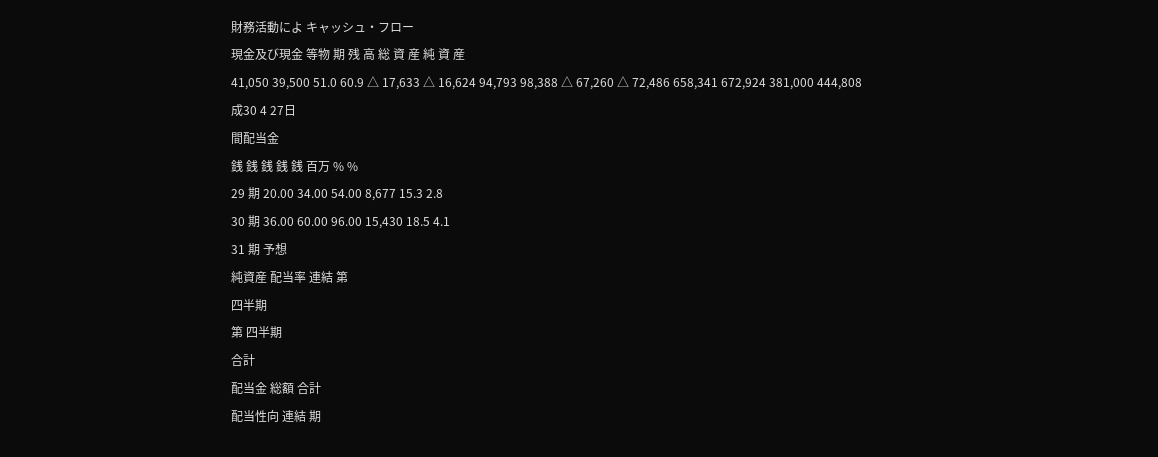財務活動によ キャッシュ・フロー
現金及び現金 等物 期 残 高 総 資 産 純 資 産
41,050 39,500 51.0 60.9 △ 17,633 △ 16,624 94,793 98,388 △ 67,260 △ 72,486 658,341 672,924 381,000 444,808
成30 4 27日
間配当金
銭 銭 銭 銭 銭 百万 % %
29 期 20.00 34.00 54.00 8,677 15.3 2.8
30 期 36.00 60.00 96.00 15,430 18.5 4.1
31 期 予想
純資産 配当率 連結 第
四半期
第 四半期
合計
配当金 総額 合計
配当性向 連結 期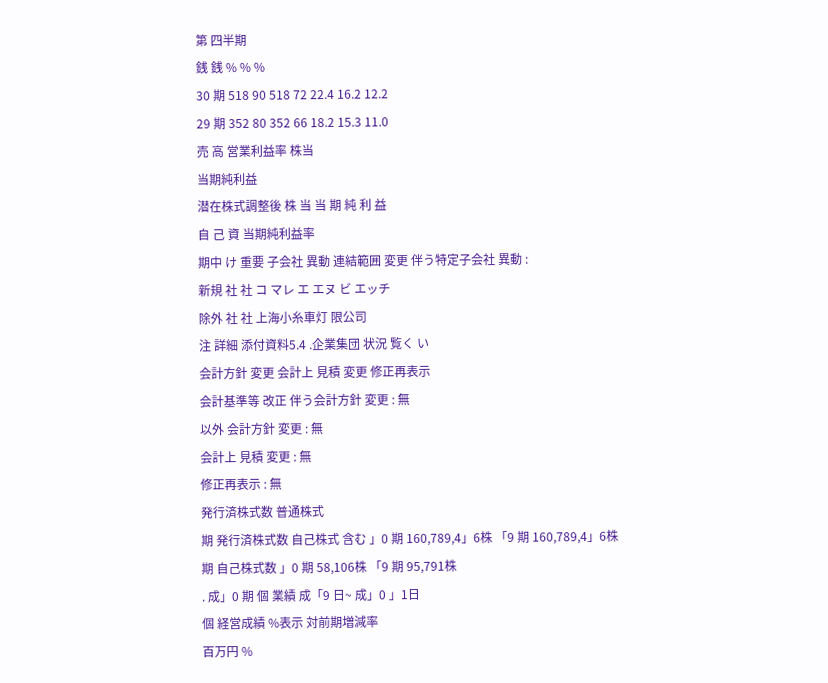第 四半期
銭 銭 % % %
30 期 518 90 518 72 22.4 16.2 12.2
29 期 352 80 352 66 18.2 15.3 11.0
売 高 営業利益率 株当
当期純利益
潜在株式調整後 株 当 当 期 純 利 益
自 己 資 当期純利益率
期中 け 重要 子会社 異動 連結範囲 変更 伴う特定子会社 異動 :
新規 社 社 コ マレ エ エヌ ビ エッチ
除外 社 社 上海小糸車灯 限公司
注 詳細 添付資料5.4 .企業集団 状況 覧く い
会計方針 変更 会計上 見積 変更 修正再表示
会計基準等 改正 伴う会計方針 変更 : 無
以外 会計方針 変更 : 無
会計上 見積 変更 : 無
修正再表示 : 無
発行済株式数 普通株式
期 発行済株式数 自己株式 含む 」0 期 160,789,4」6株 「9 期 160,789,4」6株
期 自己株式数 」0 期 58,106株 「9 期 95,791株
. 成」0 期 個 業績 成「9 日~ 成」0 」1日
個 経営成績 %表示 対前期増減率
百万円 %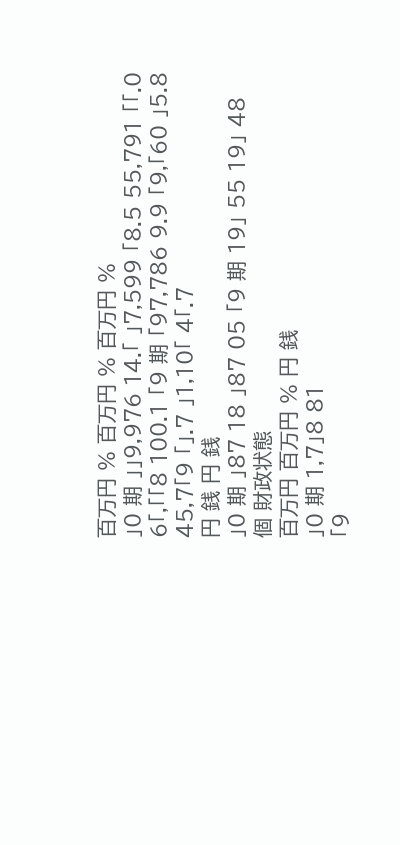百万円 % 百万円 % 百万円 %
」0 期 」」9,976 14.「 」7,599 「8.5 55,791 「「.0 6「,「「8 100.1 「9 期 「97,786 9.9 「9,「60 」5.8 45,7「9 「」.7 」1,10「 4「.7
円 銭 円 銭
」0 期 」87 18 」87 05 「9 期 19」 55 19」 48
個 財政状態
百万円 百万円 % 円 銭
」0 期 1,7」8 81
「9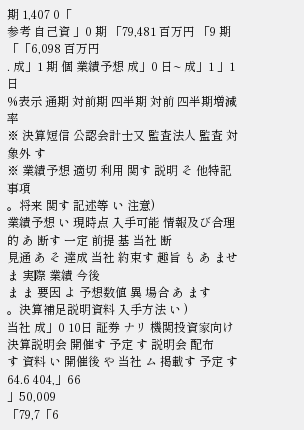期 1,407 0「
参考 自己資 」0 期 「79,481 百万円 「9 期 「「6,098 百万円
. 成」1 期 個 業績予想 成」0 日~ 成」1 」1日
%表示 通期 対前期 四半期 対前 四半期増減率
※ 決算短信 公認会計士又 監査法人 監査 対象外 す
※ 業績予想 適切 利用 関す 説明 そ 他特記事項
。将来 関す 記述等 い 注意)
業績予想 い 現時点 入手可能 情報及び合理的 あ 断す 一定 前提 基 当社 断
見通 あ そ 達成 当社 約束す 趣旨 も あ ませ ま 実際 業績 今後
ま ま 要因 よ 予想数値 異 場合 あ ます
。決算補足説明資料 入手方法 い )
当社 成」0 10日 証券 ナリ 機関投資家向け決算説明会 開催す 予定 す 説明会 配布
す 資料 い 開催後 や 当社 ム 掲載す 予定 す 64.6 404,」66
」50,009
「79,7「6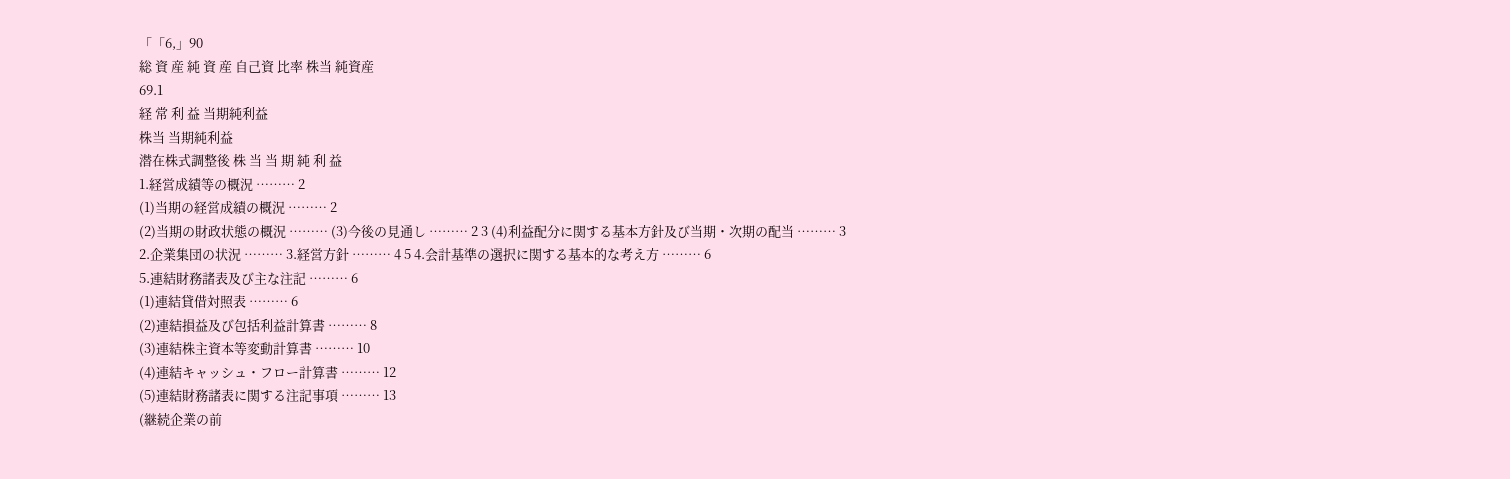「「6,」90
総 資 産 純 資 産 自己資 比率 株当 純資産
69.1
経 常 利 益 当期純利益
株当 当期純利益
潜在株式調整後 株 当 当 期 純 利 益
1.経営成績等の概況 ……… 2
(1)当期の経営成績の概況 ……… 2
(2)当期の財政状態の概況 ……… (3)今後の見通し ……… 2 3 (4)利益配分に関する基本方針及び当期・次期の配当 ……… 3
2.企業集団の状況 ……… 3.経営方針 ……… 4 5 4.会計基準の選択に関する基本的な考え方 ……… 6
5.連結財務諸表及び主な注記 ……… 6
(1)連結貸借対照表 ……… 6
(2)連結損益及び包括利益計算書 ……… 8
(3)連結株主資本等変動計算書 ……… 10
(4)連結キャッシュ・フロー計算書 ……… 12
(5)連結財務諸表に関する注記事項 ……… 13
(継続企業の前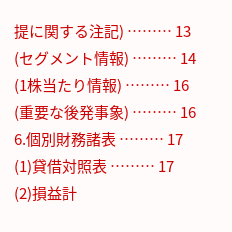提に関する注記) ……… 13
(セグメント情報) ……… 14
(1株当たり情報) ……… 16
(重要な後発事象) ……… 16
6.個別財務諸表 ……… 17
(1)貸借対照表 ……… 17
(2)損益計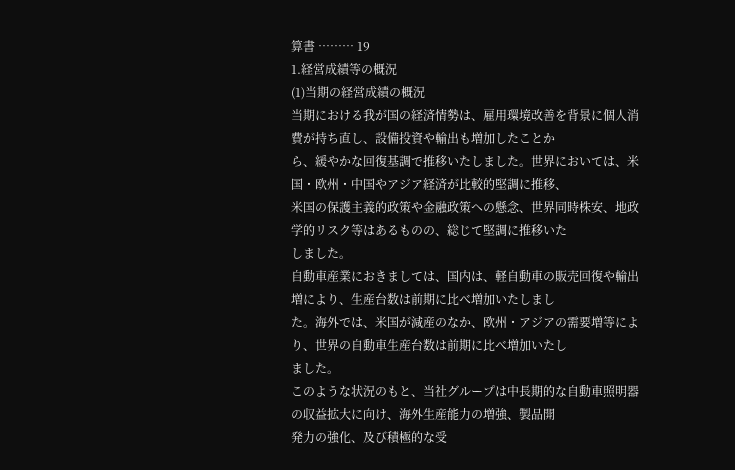算書 ……… 19
1.経営成績等の概況
(1)当期の経営成績の概況
当期における我が国の経済情勢は、雇用環境改善を背景に個人消費が持ち直し、設備投資や輸出も増加したことか
ら、緩やかな回復基調で推移いたしました。世界においては、米国・欧州・中国やアジア経済が比較的堅調に推移、
米国の保護主義的政策や金融政策への懸念、世界同時株安、地政学的リスク等はあるものの、総じて堅調に推移いた
しました。
自動車産業におきましては、国内は、軽自動車の販売回復や輸出増により、生産台数は前期に比べ増加いたしまし
た。海外では、米国が減産のなか、欧州・アジアの需要増等により、世界の自動車生産台数は前期に比べ増加いたし
ました。
このような状況のもと、当社グループは中長期的な自動車照明器の収益拡大に向け、海外生産能力の増強、製品開
発力の強化、及び積極的な受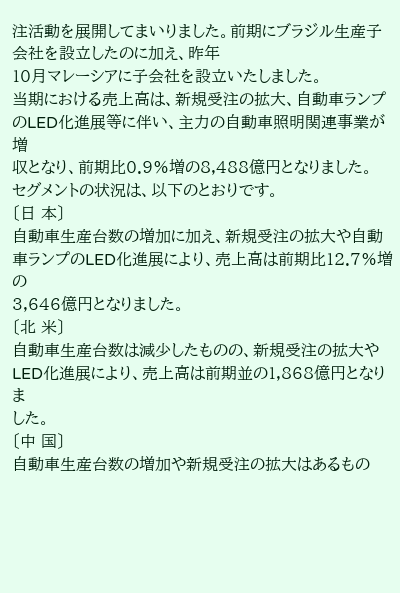注活動を展開してまいりました。前期にブラジル生産子会社を設立したのに加え、昨年
10月マレーシアに子会社を設立いたしました。
当期における売上高は、新規受注の拡大、自動車ランプのLED化進展等に伴い、主力の自動車照明関連事業が増
収となり、前期比0.9%増の8,488億円となりました。
セグメントの状況は、以下のとおりです。
〔日 本〕
自動車生産台数の増加に加え、新規受注の拡大や自動車ランプのLED化進展により、売上高は前期比12.7%増の
3,646億円となりました。
〔北 米〕
自動車生産台数は減少したものの、新規受注の拡大やLED化進展により、売上高は前期並の1,868億円となりま
した。
〔中 国〕
自動車生産台数の増加や新規受注の拡大はあるもの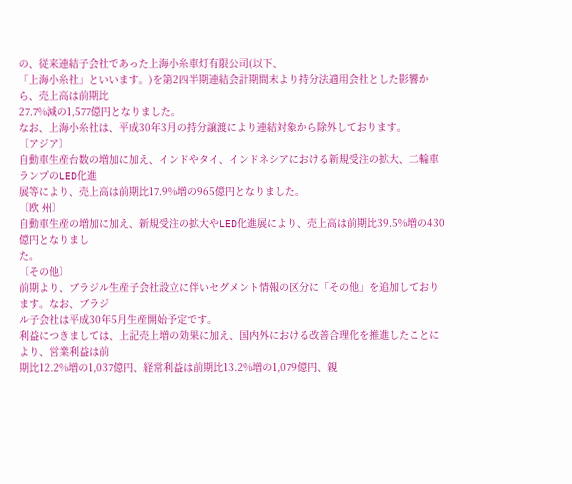の、従来連結子会社であった上海小糸車灯有限公司(以下、
「上海小糸社」といいます。)を第2四半期連結会計期間末より持分法適用会社とした影響から、売上高は前期比
27.7%減の1,577億円となりました。
なお、上海小糸社は、平成30年3月の持分譲渡により連結対象から除外しております。
〔アジア〕
自動車生産台数の増加に加え、インドやタイ、インドネシアにおける新規受注の拡大、二輪車ランプのLED化進
展等により、売上高は前期比17.9%増の965億円となりました。
〔欧 州〕
自動車生産の増加に加え、新規受注の拡大やLED化進展により、売上高は前期比39.5%増の430億円となりまし
た。
〔その他〕
前期より、ブラジル生産子会社設立に伴いセグメント情報の区分に「その他」を追加しております。なお、ブラジ
ル子会社は平成30年5月生産開始予定です。
利益につきましては、上記売上増の効果に加え、国内外における改善合理化を推進したことにより、営業利益は前
期比12.2%増の1,037億円、経常利益は前期比13.2%増の1,079億円、親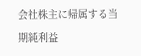会社株主に帰属する当期純利益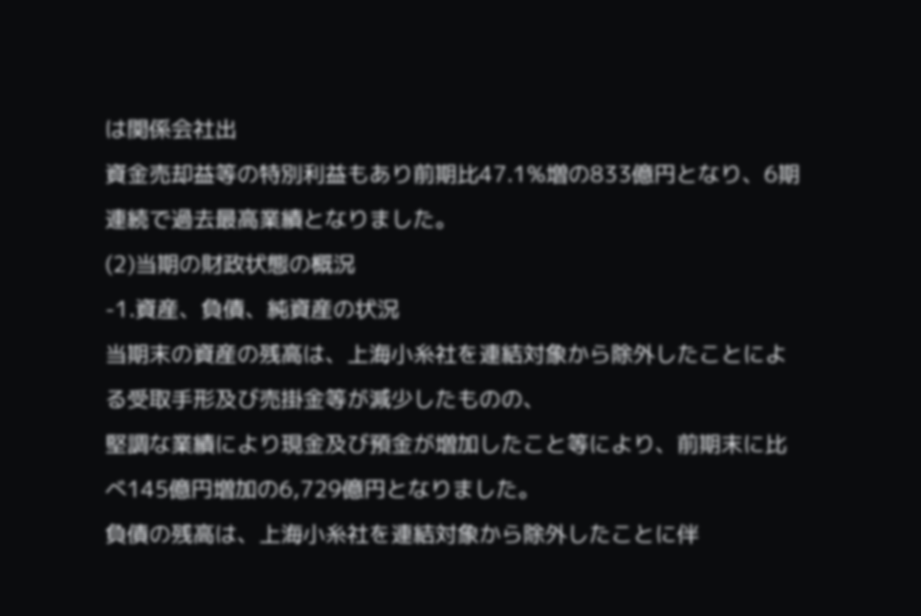は関係会社出
資金売却益等の特別利益もあり前期比47.1%増の833億円となり、6期連続で過去最高業績となりました。
(2)当期の財政状態の概況
-1.資産、負債、純資産の状況
当期末の資産の残高は、上海小糸社を連結対象から除外したことによる受取手形及び売掛金等が減少したものの、
堅調な業績により現金及び預金が増加したこと等により、前期末に比べ145億円増加の6,729億円となりました。
負債の残高は、上海小糸社を連結対象から除外したことに伴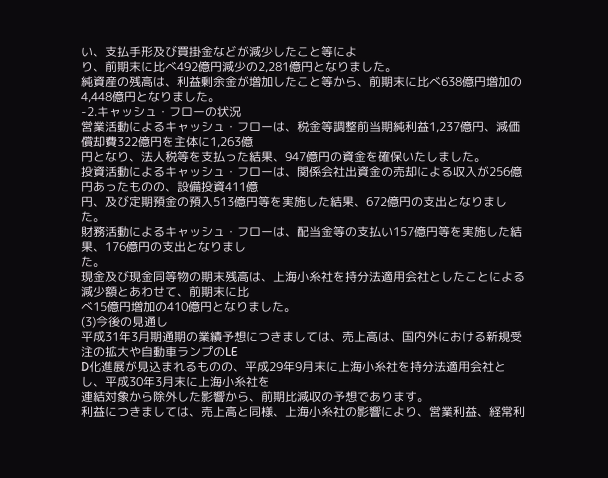い、支払手形及び買掛金などが減少したこと等によ
り、前期末に比べ492億円減少の2,281億円となりました。
純資産の残高は、利益剰余金が増加したこと等から、前期末に比べ638億円増加の4,448億円となりました。
-2.キャッシュ・フローの状況
営業活動によるキャッシュ・フローは、税金等調整前当期純利益1,237億円、減価償却費322億円を主体に1,263億
円となり、法人税等を支払った結果、947億円の資金を確保いたしました。
投資活動によるキャッシュ・フローは、関係会社出資金の売却による収入が256億円あったものの、設備投資411億
円、及び定期預金の預入513億円等を実施した結果、672億円の支出となりました。
財務活動によるキャッシュ・フローは、配当金等の支払い157億円等を実施した結果、176億円の支出となりまし
た。
現金及び現金同等物の期末残高は、上海小糸社を持分法適用会社としたことによる減少額とあわせて、前期末に比
べ15億円増加の410億円となりました。
(3)今後の見通し
平成31年3月期通期の業績予想につきましては、売上高は、国内外における新規受注の拡大や自動車ランプのLE
D化進展が見込まれるものの、平成29年9月末に上海小糸社を持分法適用会社とし、平成30年3月末に上海小糸社を
連結対象から除外した影響から、前期比減収の予想であります。
利益につきましては、売上高と同様、上海小糸社の影響により、営業利益、経常利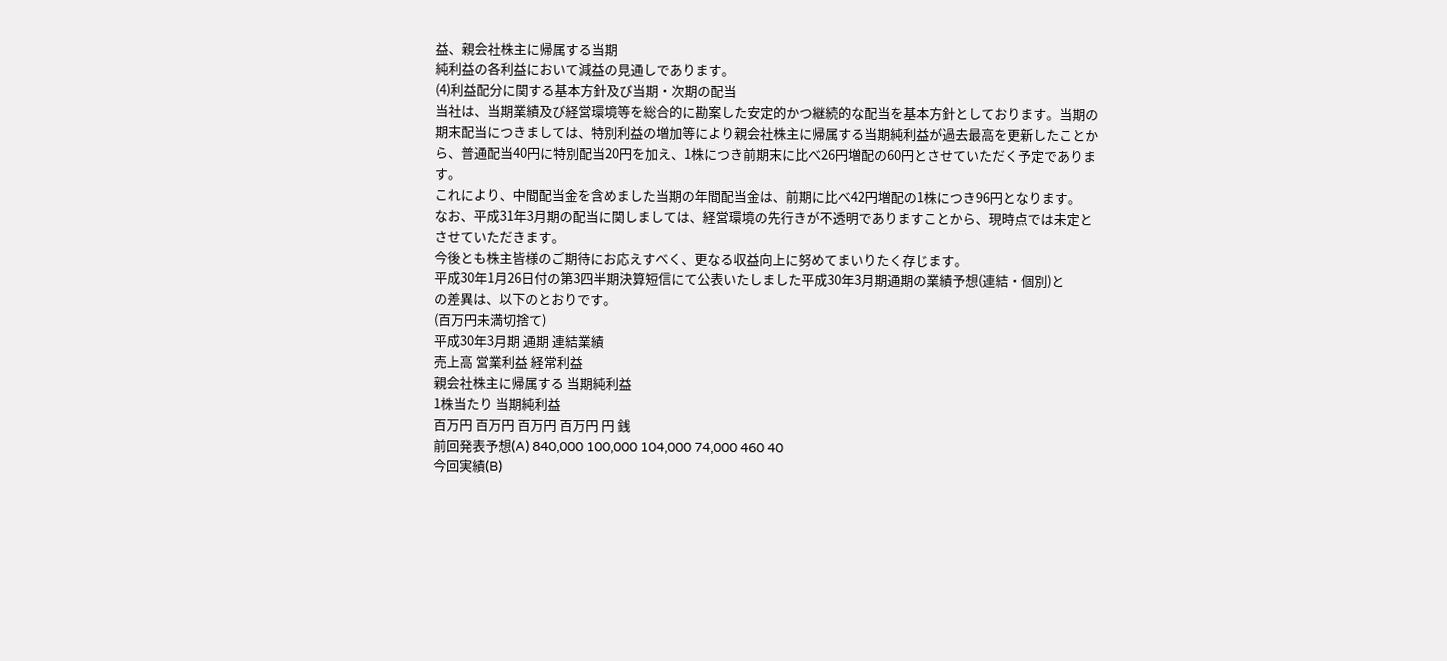益、親会社株主に帰属する当期
純利益の各利益において減益の見通しであります。
(4)利益配分に関する基本方針及び当期・次期の配当
当社は、当期業績及び経営環境等を総合的に勘案した安定的かつ継続的な配当を基本方針としております。当期の
期末配当につきましては、特別利益の増加等により親会社株主に帰属する当期純利益が過去最高を更新したことか
ら、普通配当40円に特別配当20円を加え、1株につき前期末に比べ26円増配の60円とさせていただく予定でありま
す。
これにより、中間配当金を含めました当期の年間配当金は、前期に比べ42円増配の1株につき96円となります。
なお、平成31年3月期の配当に関しましては、経営環境の先行きが不透明でありますことから、現時点では未定と
させていただきます。
今後とも株主皆様のご期待にお応えすべく、更なる収益向上に努めてまいりたく存じます。
平成30年1月26日付の第3四半期決算短信にて公表いたしました平成30年3月期通期の業績予想(連結・個別)と
の差異は、以下のとおりです。
(百万円未満切捨て)
平成30年3月期 通期 連結業績
売上高 営業利益 経常利益
親会社株主に帰属する 当期純利益
1株当たり 当期純利益
百万円 百万円 百万円 百万円 円 銭
前回発表予想(A) 840,000 100,000 104,000 74,000 460 40
今回実績(B)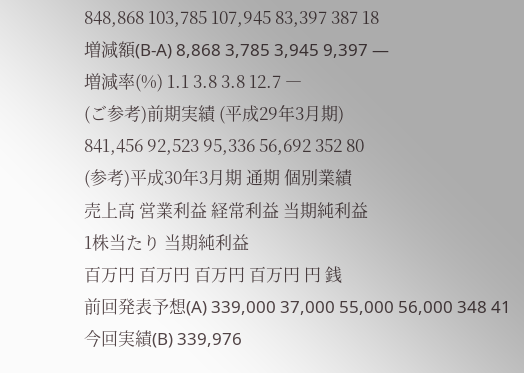848,868 103,785 107,945 83,397 387 18
増減額(B-A) 8,868 3,785 3,945 9,397 ―
増減率(%) 1.1 3.8 3.8 12.7 ―
(ご参考)前期実績 (平成29年3月期)
841,456 92,523 95,336 56,692 352 80
(参考)平成30年3月期 通期 個別業績
売上高 営業利益 経常利益 当期純利益
1株当たり 当期純利益
百万円 百万円 百万円 百万円 円 銭
前回発表予想(A) 339,000 37,000 55,000 56,000 348 41
今回実績(B) 339,976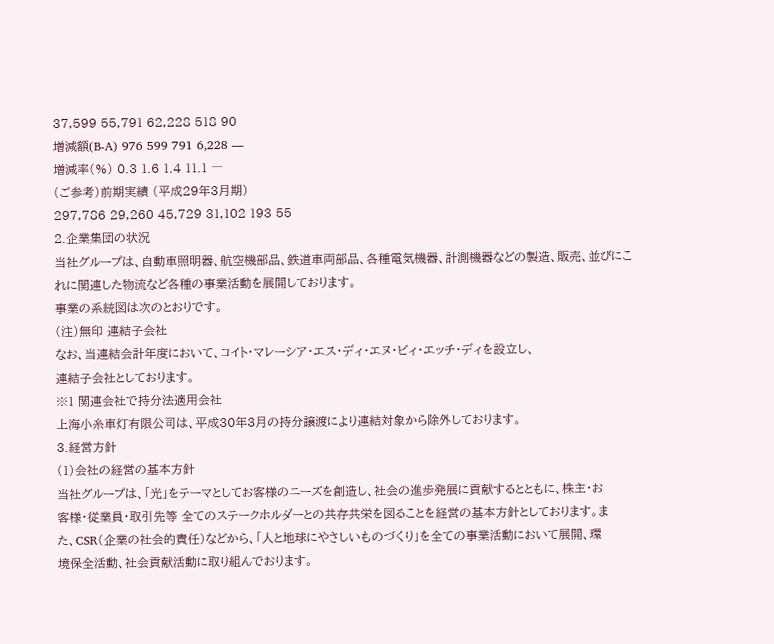37,599 55,791 62,228 518 90
増減額(B-A) 976 599 791 6,228 ―
増減率(%) 0.3 1.6 1.4 11.1 ―
(ご参考)前期実績 (平成29年3月期)
297,786 29,260 45,729 31,102 193 55
2.企業集団の状況
当社グループは、自動車照明器、航空機部品、鉄道車両部品、各種電気機器、計測機器などの製造、販売、並びにこ
れに関連した物流など各種の事業活動を展開しております。
事業の系統図は次のとおりです。
(注)無印 連結子会社
なお、当連結会計年度において、コイト・マレーシア・エス・ディ・エヌ・ビィ・エッチ・ディを設立し、
連結子会社としております。
※1 関連会社で持分法適用会社
上海小糸車灯有限公司は、平成30年3月の持分譲渡により連結対象から除外しております。
3.経営方針
(1)会社の経営の基本方針
当社グループは、「光」をテーマとしてお客様のニーズを創造し、社会の進歩発展に貢献するとともに、株主・お
客様・従業員・取引先等 全てのステークホルダーとの共存共栄を図ることを経営の基本方針としております。ま
た、CSR(企業の社会的責任)などから、「人と地球にやさしいものづくり」を全ての事業活動において展開、環
境保全活動、社会貢献活動に取り組んでおります。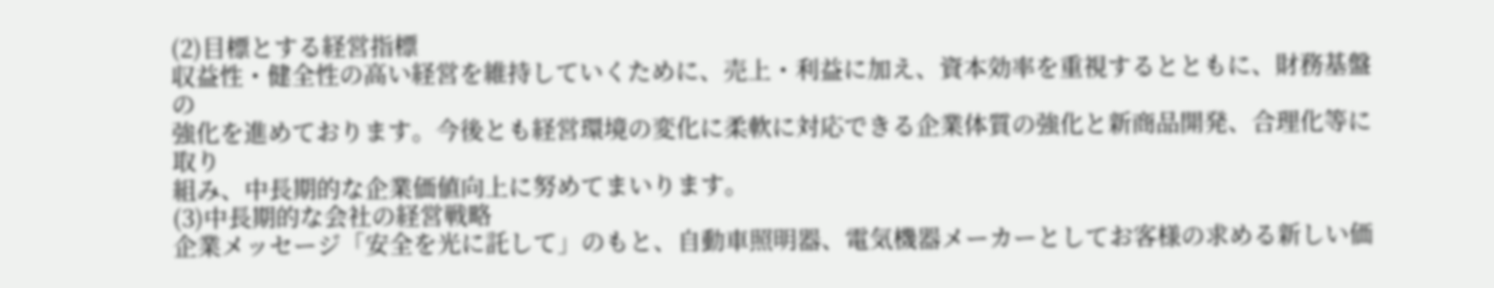(2)目標とする経営指標
収益性・健全性の高い経営を維持していくために、売上・利益に加え、資本効率を重視するとともに、財務基盤の
強化を進めております。今後とも経営環境の変化に柔軟に対応できる企業体質の強化と新商品開発、合理化等に取り
組み、中長期的な企業価値向上に努めてまいります。
(3)中長期的な会社の経営戦略
企業メッセージ「安全を光に託して」のもと、自動車照明器、電気機器メーカーとしてお客様の求める新しい価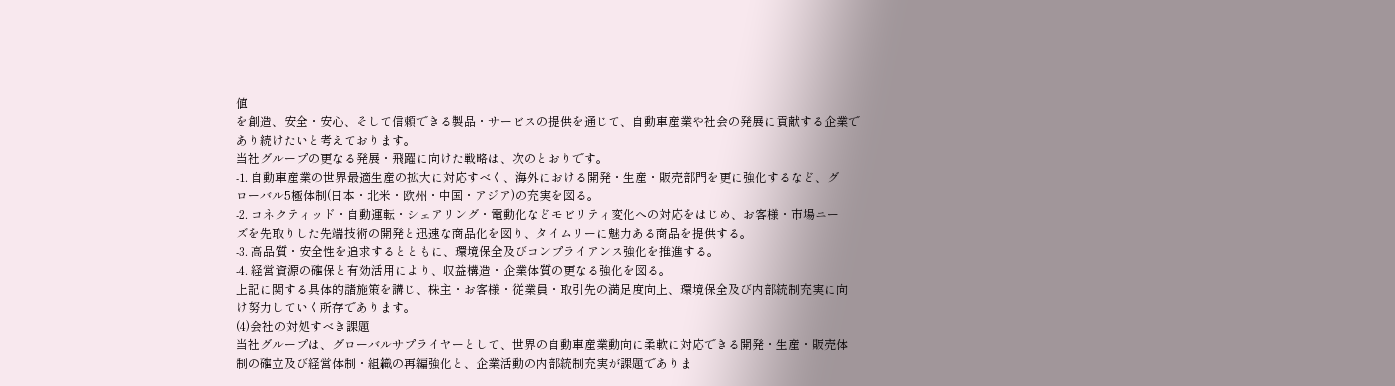値
を創造、安全・安心、そして信頼できる製品・サービスの提供を通じて、自動車産業や社会の発展に貢献する企業で
あり続けたいと考えております。
当社グループの更なる発展・飛躍に向けた戦略は、次のとおりです。
-1. 自動車産業の世界最適生産の拡大に対応すべく、海外における開発・生産・販売部門を更に強化するなど、グ
ローバル5極体制(日本・北米・欧州・中国・アジア)の充実を図る。
-2. コネクティッド・自動運転・シェアリング・電動化などモビリティ変化への対応をはじめ、お客様・市場ニー
ズを先取りした先端技術の開発と迅速な商品化を図り、タイムリーに魅力ある商品を提供する。
-3. 高品質・安全性を追求するとともに、環境保全及びコンプライアンス強化を推進する。
-4. 経営資源の確保と有効活用により、収益構造・企業体質の更なる強化を図る。
上記に関する具体的諸施策を講じ、株主・お客様・従業員・取引先の満足度向上、環境保全及び内部統制充実に向
け努力していく所存であります。
(4)会社の対処すべき課題
当社グループは、グローバルサプライヤーとして、世界の自動車産業動向に柔軟に対応できる開発・生産・販売体
制の確立及び経営体制・組織の再編強化と、企業活動の内部統制充実が課題でありま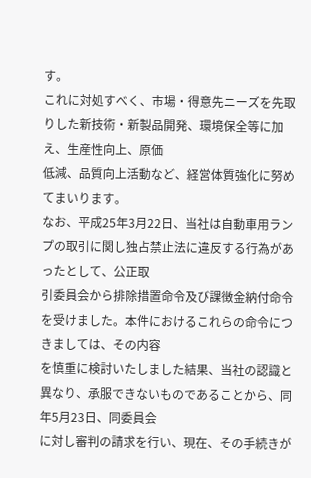す。
これに対処すべく、市場・得意先ニーズを先取りした新技術・新製品開発、環境保全等に加え、生産性向上、原価
低減、品質向上活動など、経営体質強化に努めてまいります。
なお、平成25年3月22日、当社は自動車用ランプの取引に関し独占禁止法に違反する行為があったとして、公正取
引委員会から排除措置命令及び課徴金納付命令を受けました。本件におけるこれらの命令につきましては、その内容
を慎重に検討いたしました結果、当社の認識と異なり、承服できないものであることから、同年5月23日、同委員会
に対し審判の請求を行い、現在、その手続きが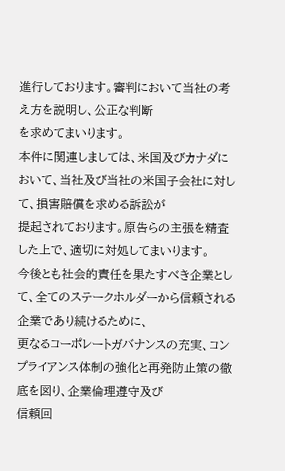進行しております。審判において当社の考え方を説明し、公正な判断
を求めてまいります。
本件に関連しましては、米国及びカナダにおいて、当社及び当社の米国子会社に対して、損害賠償を求める訴訟が
提起されております。原告らの主張を精査した上で、適切に対処してまいります。
今後とも社会的責任を果たすべき企業として、全てのステークホルダーから信頼される企業であり続けるために、
更なるコーポレートガバナンスの充実、コンプライアンス体制の強化と再発防止策の徹底を図り、企業倫理遵守及び
信頼回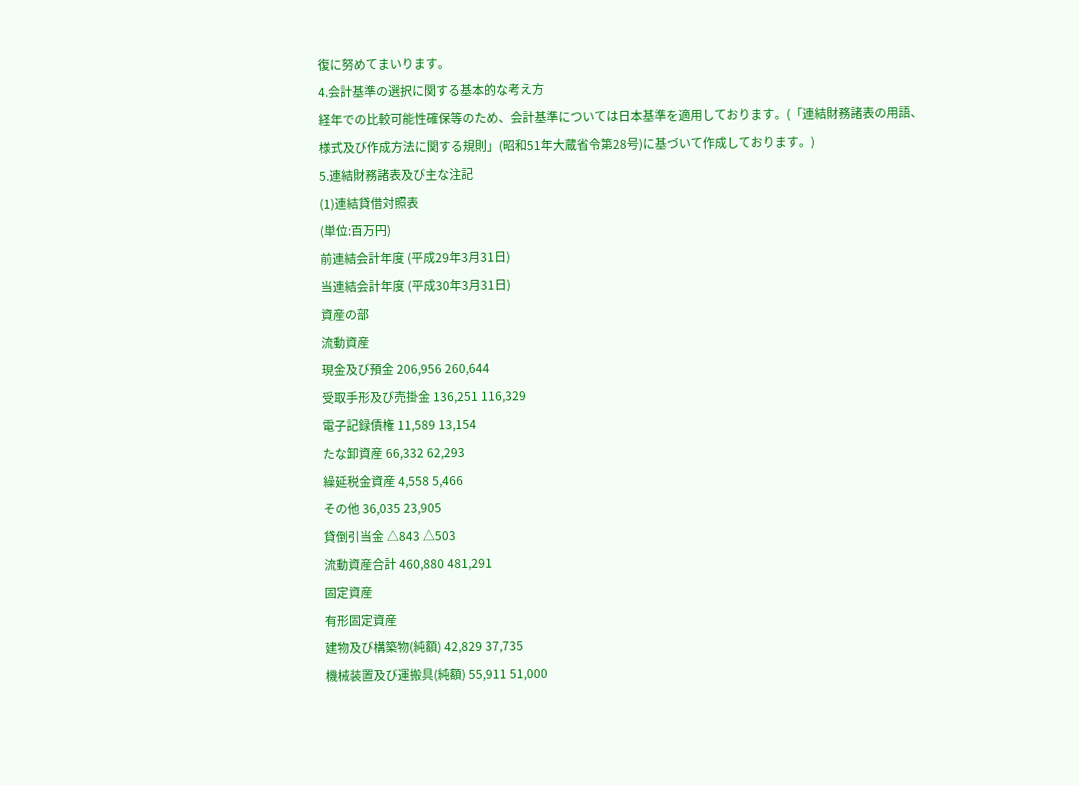復に努めてまいります。
4.会計基準の選択に関する基本的な考え方
経年での比較可能性確保等のため、会計基準については日本基準を適用しております。(「連結財務諸表の用語、
様式及び作成方法に関する規則」(昭和51年大蔵省令第28号)に基づいて作成しております。)
5.連結財務諸表及び主な注記
(1)連結貸借対照表
(単位:百万円)
前連結会計年度 (平成29年3月31日)
当連結会計年度 (平成30年3月31日)
資産の部
流動資産
現金及び預金 206,956 260,644
受取手形及び売掛金 136,251 116,329
電子記録債権 11,589 13,154
たな卸資産 66,332 62,293
繰延税金資産 4,558 5,466
その他 36,035 23,905
貸倒引当金 △843 △503
流動資産合計 460,880 481,291
固定資産
有形固定資産
建物及び構築物(純額) 42,829 37,735
機械装置及び運搬具(純額) 55,911 51,000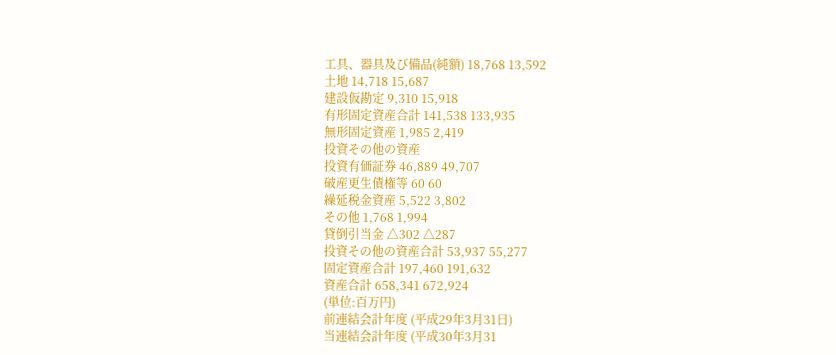工具、器具及び備品(純額) 18,768 13,592
土地 14,718 15,687
建設仮勘定 9,310 15,918
有形固定資産合計 141,538 133,935
無形固定資産 1,985 2,419
投資その他の資産
投資有価証券 46,889 49,707
破産更生債権等 60 60
繰延税金資産 5,522 3,802
その他 1,768 1,994
貸倒引当金 △302 △287
投資その他の資産合計 53,937 55,277
固定資産合計 197,460 191,632
資産合計 658,341 672,924
(単位:百万円)
前連結会計年度 (平成29年3月31日)
当連結会計年度 (平成30年3月31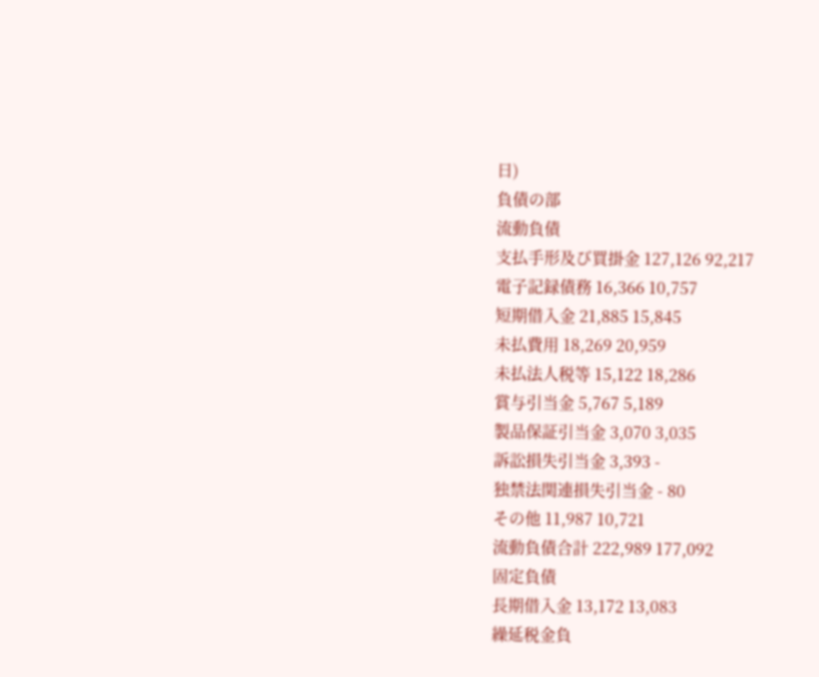日)
負債の部
流動負債
支払手形及び買掛金 127,126 92,217
電子記録債務 16,366 10,757
短期借入金 21,885 15,845
未払費用 18,269 20,959
未払法人税等 15,122 18,286
賞与引当金 5,767 5,189
製品保証引当金 3,070 3,035
訴訟損失引当金 3,393 -
独禁法関連損失引当金 - 80
その他 11,987 10,721
流動負債合計 222,989 177,092
固定負債
長期借入金 13,172 13,083
繰延税金負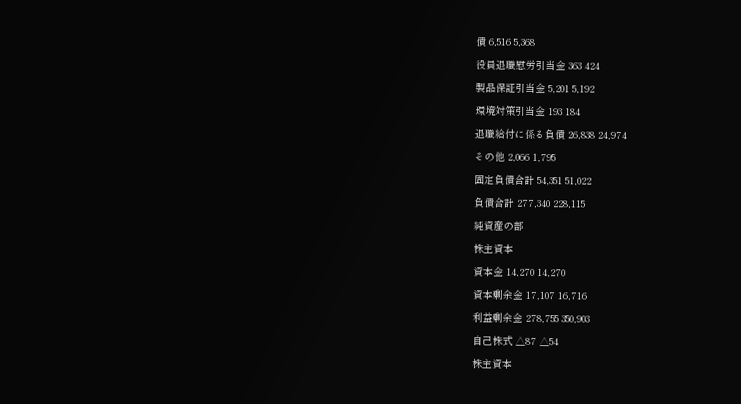債 6,516 5,368
役員退職慰労引当金 363 424
製品保証引当金 5,201 5,192
環境対策引当金 193 184
退職給付に係る負債 26,838 24,974
その他 2,066 1,795
固定負債合計 54,351 51,022
負債合計 277,340 228,115
純資産の部
株主資本
資本金 14,270 14,270
資本剰余金 17,107 16,716
利益剰余金 278,755 350,903
自己株式 △87 △54
株主資本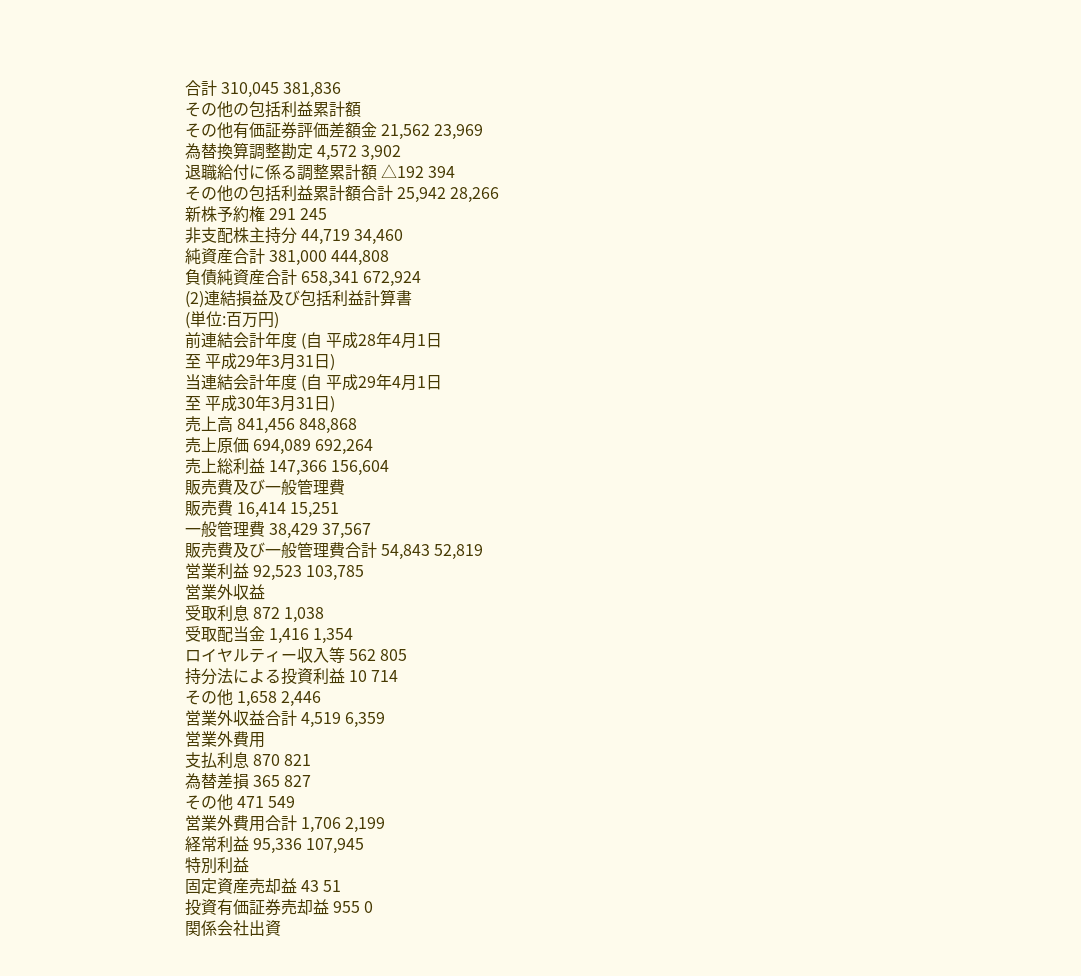合計 310,045 381,836
その他の包括利益累計額
その他有価証券評価差額金 21,562 23,969
為替換算調整勘定 4,572 3,902
退職給付に係る調整累計額 △192 394
その他の包括利益累計額合計 25,942 28,266
新株予約権 291 245
非支配株主持分 44,719 34,460
純資産合計 381,000 444,808
負債純資産合計 658,341 672,924
(2)連結損益及び包括利益計算書
(単位:百万円)
前連結会計年度 (自 平成28年4月1日
至 平成29年3月31日)
当連結会計年度 (自 平成29年4月1日
至 平成30年3月31日)
売上高 841,456 848,868
売上原価 694,089 692,264
売上総利益 147,366 156,604
販売費及び一般管理費
販売費 16,414 15,251
一般管理費 38,429 37,567
販売費及び一般管理費合計 54,843 52,819
営業利益 92,523 103,785
営業外収益
受取利息 872 1,038
受取配当金 1,416 1,354
ロイヤルティー収入等 562 805
持分法による投資利益 10 714
その他 1,658 2,446
営業外収益合計 4,519 6,359
営業外費用
支払利息 870 821
為替差損 365 827
その他 471 549
営業外費用合計 1,706 2,199
経常利益 95,336 107,945
特別利益
固定資産売却益 43 51
投資有価証券売却益 955 0
関係会社出資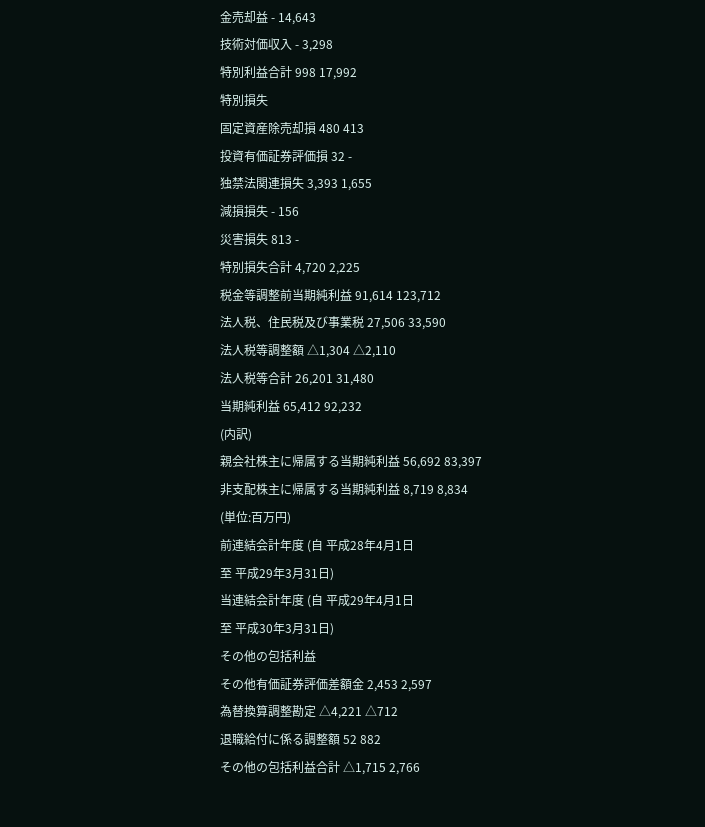金売却益 - 14,643
技術対価収入 - 3,298
特別利益合計 998 17,992
特別損失
固定資産除売却損 480 413
投資有価証券評価損 32 -
独禁法関連損失 3,393 1,655
減損損失 - 156
災害損失 813 -
特別損失合計 4,720 2,225
税金等調整前当期純利益 91,614 123,712
法人税、住民税及び事業税 27,506 33,590
法人税等調整額 △1,304 △2,110
法人税等合計 26,201 31,480
当期純利益 65,412 92,232
(内訳)
親会社株主に帰属する当期純利益 56,692 83,397
非支配株主に帰属する当期純利益 8,719 8,834
(単位:百万円)
前連結会計年度 (自 平成28年4月1日
至 平成29年3月31日)
当連結会計年度 (自 平成29年4月1日
至 平成30年3月31日)
その他の包括利益
その他有価証券評価差額金 2,453 2,597
為替換算調整勘定 △4,221 △712
退職給付に係る調整額 52 882
その他の包括利益合計 △1,715 2,766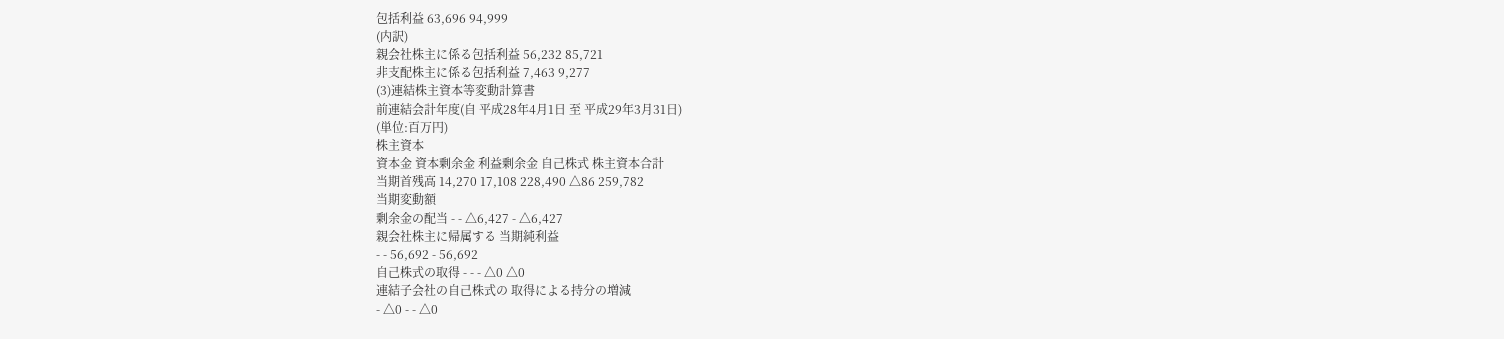包括利益 63,696 94,999
(内訳)
親会社株主に係る包括利益 56,232 85,721
非支配株主に係る包括利益 7,463 9,277
(3)連結株主資本等変動計算書
前連結会計年度(自 平成28年4月1日 至 平成29年3月31日)
(単位:百万円)
株主資本
資本金 資本剰余金 利益剰余金 自己株式 株主資本合計
当期首残高 14,270 17,108 228,490 △86 259,782
当期変動額
剰余金の配当 - - △6,427 - △6,427
親会社株主に帰属する 当期純利益
- - 56,692 - 56,692
自己株式の取得 - - - △0 △0
連結子会社の自己株式の 取得による持分の増減
- △0 - - △0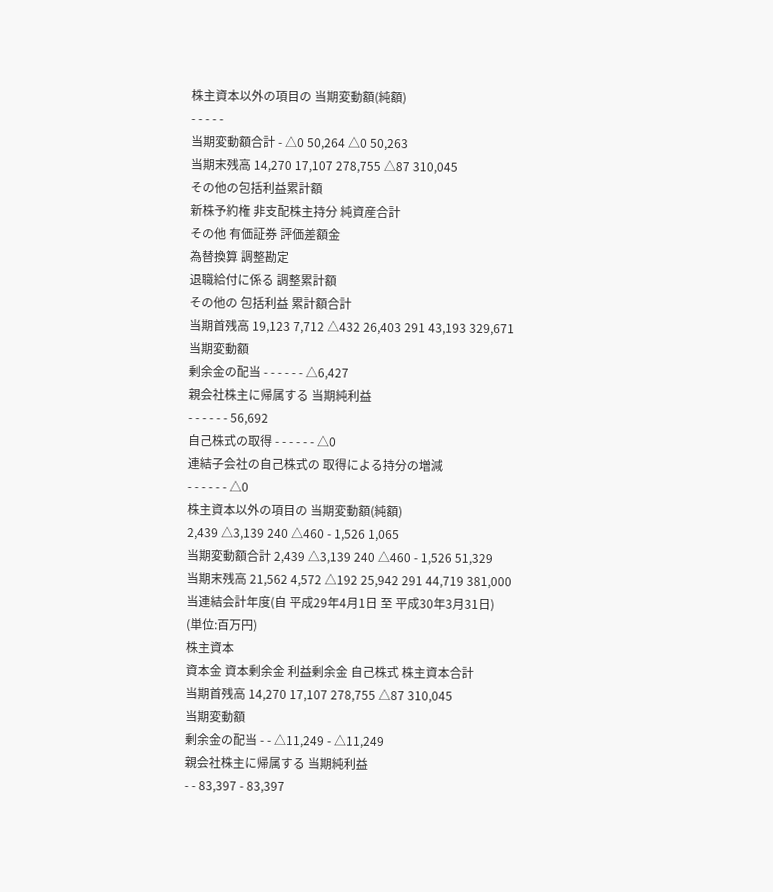株主資本以外の項目の 当期変動額(純額)
- - - - -
当期変動額合計 - △0 50,264 △0 50,263
当期末残高 14,270 17,107 278,755 △87 310,045
その他の包括利益累計額
新株予約権 非支配株主持分 純資産合計
その他 有価証券 評価差額金
為替換算 調整勘定
退職給付に係る 調整累計額
その他の 包括利益 累計額合計
当期首残高 19,123 7,712 △432 26,403 291 43,193 329,671
当期変動額
剰余金の配当 - - - - - - △6,427
親会社株主に帰属する 当期純利益
- - - - - - 56,692
自己株式の取得 - - - - - - △0
連結子会社の自己株式の 取得による持分の増減
- - - - - - △0
株主資本以外の項目の 当期変動額(純額)
2,439 △3,139 240 △460 - 1,526 1,065
当期変動額合計 2,439 △3,139 240 △460 - 1,526 51,329
当期末残高 21,562 4,572 △192 25,942 291 44,719 381,000
当連結会計年度(自 平成29年4月1日 至 平成30年3月31日)
(単位:百万円)
株主資本
資本金 資本剰余金 利益剰余金 自己株式 株主資本合計
当期首残高 14,270 17,107 278,755 △87 310,045
当期変動額
剰余金の配当 - - △11,249 - △11,249
親会社株主に帰属する 当期純利益
- - 83,397 - 83,397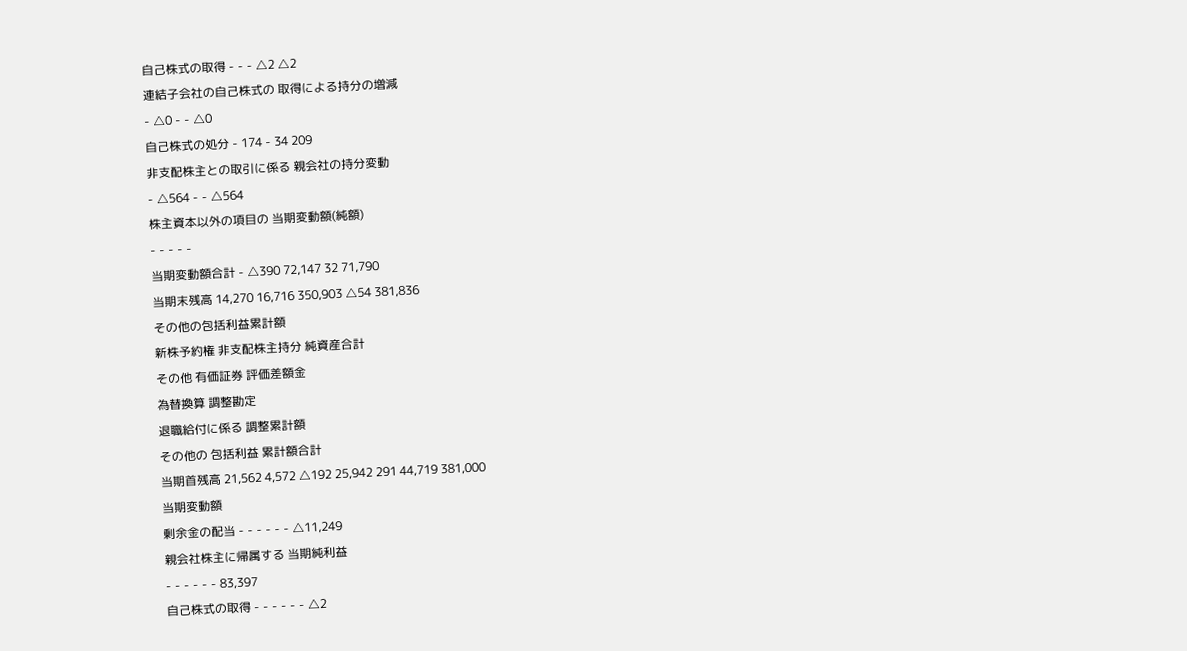自己株式の取得 - - - △2 △2
連結子会社の自己株式の 取得による持分の増減
- △0 - - △0
自己株式の処分 - 174 - 34 209
非支配株主との取引に係る 親会社の持分変動
- △564 - - △564
株主資本以外の項目の 当期変動額(純額)
- - - - -
当期変動額合計 - △390 72,147 32 71,790
当期末残高 14,270 16,716 350,903 △54 381,836
その他の包括利益累計額
新株予約権 非支配株主持分 純資産合計
その他 有価証券 評価差額金
為替換算 調整勘定
退職給付に係る 調整累計額
その他の 包括利益 累計額合計
当期首残高 21,562 4,572 △192 25,942 291 44,719 381,000
当期変動額
剰余金の配当 - - - - - - △11,249
親会社株主に帰属する 当期純利益
- - - - - - 83,397
自己株式の取得 - - - - - - △2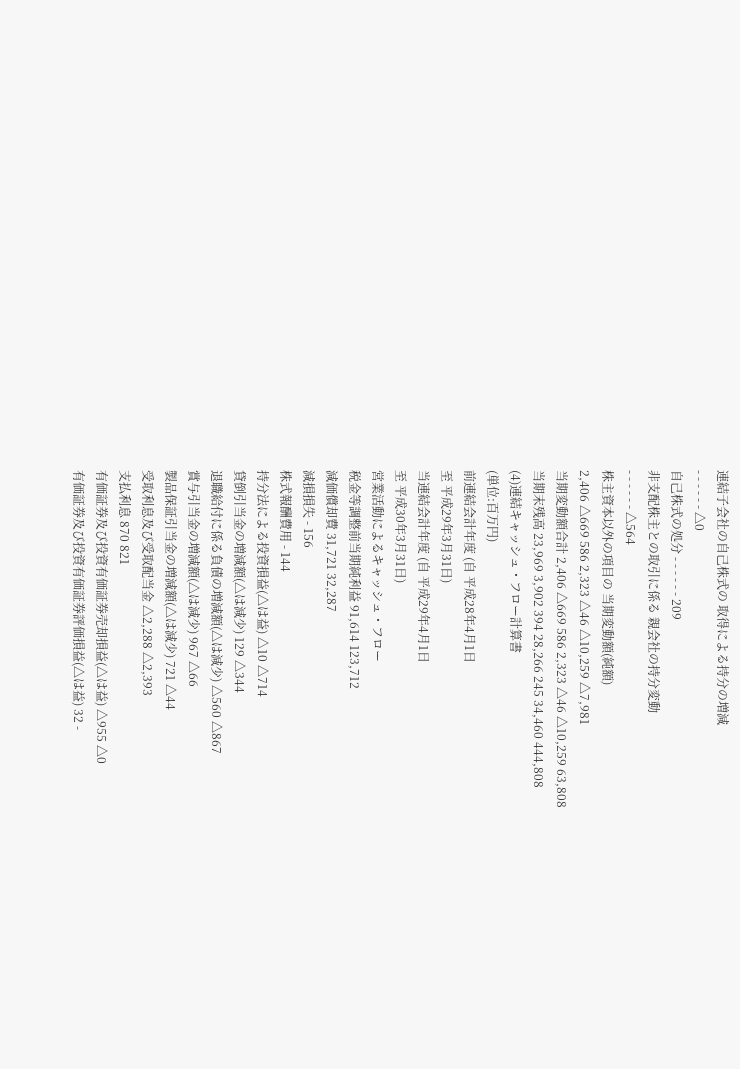連結子会社の自己株式の 取得による持分の増減
- - - - - - △0
自己株式の処分 - - - - - - 209
非支配株主との取引に係る 親会社の持分変動
- - - - - - △564
株主資本以外の項目の 当期変動額(純額)
2,406 △669 586 2,323 △46 △10,259 △7,981
当期変動額合計 2,406 △669 586 2,323 △46 △10,259 63,808
当期末残高 23,969 3,902 394 28,266 245 34,460 444,808
(4)連結キャッシュ・フロー計算書
(単位:百万円)
前連結会計年度 (自 平成28年4月1日
至 平成29年3月31日)
当連結会計年度 (自 平成29年4月1日
至 平成30年3月31日)
営業活動によるキャッシュ・フロー
税金等調整前当期純利益 91,614 123,712
減価償却費 31,721 32,287
減損損失 - 156
株式報酬費用 - 144
持分法による投資損益(△は益) △10 △714
貸倒引当金の増減額(△は減少) 129 △344
退職給付に係る負債の増減額(△は減少) △560 △867
賞与引当金の増減額(△は減少) 967 △66
製品保証引当金の増減額(△は減少) 721 △44
受取利息及び受取配当金 △2,288 △2,393
支払利息 870 821
有価証券及び投資有価証券売却損益(△は益) △955 △0
有価証券及び投資有価証券評価損益(△は益) 32 -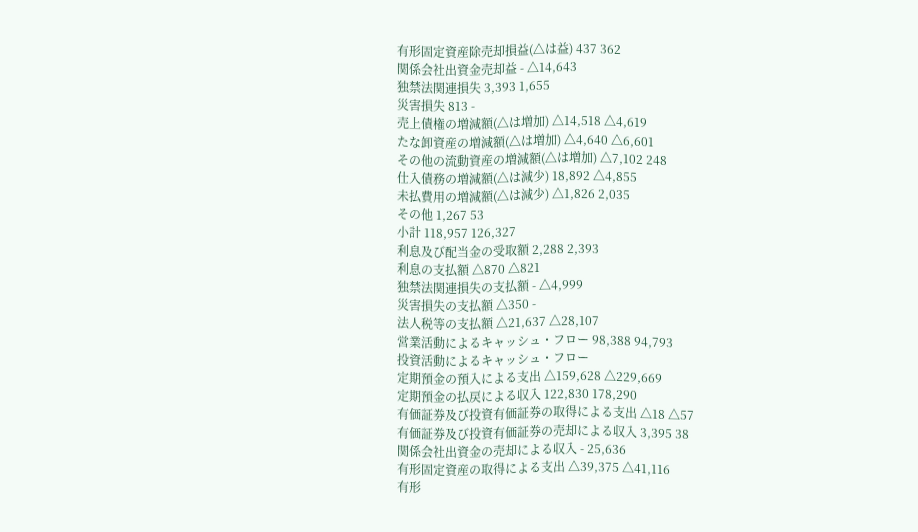有形固定資産除売却損益(△は益) 437 362
関係会社出資金売却益 - △14,643
独禁法関連損失 3,393 1,655
災害損失 813 -
売上債権の増減額(△は増加) △14,518 △4,619
たな卸資産の増減額(△は増加) △4,640 △6,601
その他の流動資産の増減額(△は増加) △7,102 248
仕入債務の増減額(△は減少) 18,892 △4,855
未払費用の増減額(△は減少) △1,826 2,035
その他 1,267 53
小計 118,957 126,327
利息及び配当金の受取額 2,288 2,393
利息の支払額 △870 △821
独禁法関連損失の支払額 - △4,999
災害損失の支払額 △350 -
法人税等の支払額 △21,637 △28,107
営業活動によるキャッシュ・フロー 98,388 94,793
投資活動によるキャッシュ・フロー
定期預金の預入による支出 △159,628 △229,669
定期預金の払戻による収入 122,830 178,290
有価証券及び投資有価証券の取得による支出 △18 △57
有価証券及び投資有価証券の売却による収入 3,395 38
関係会社出資金の売却による収入 - 25,636
有形固定資産の取得による支出 △39,375 △41,116
有形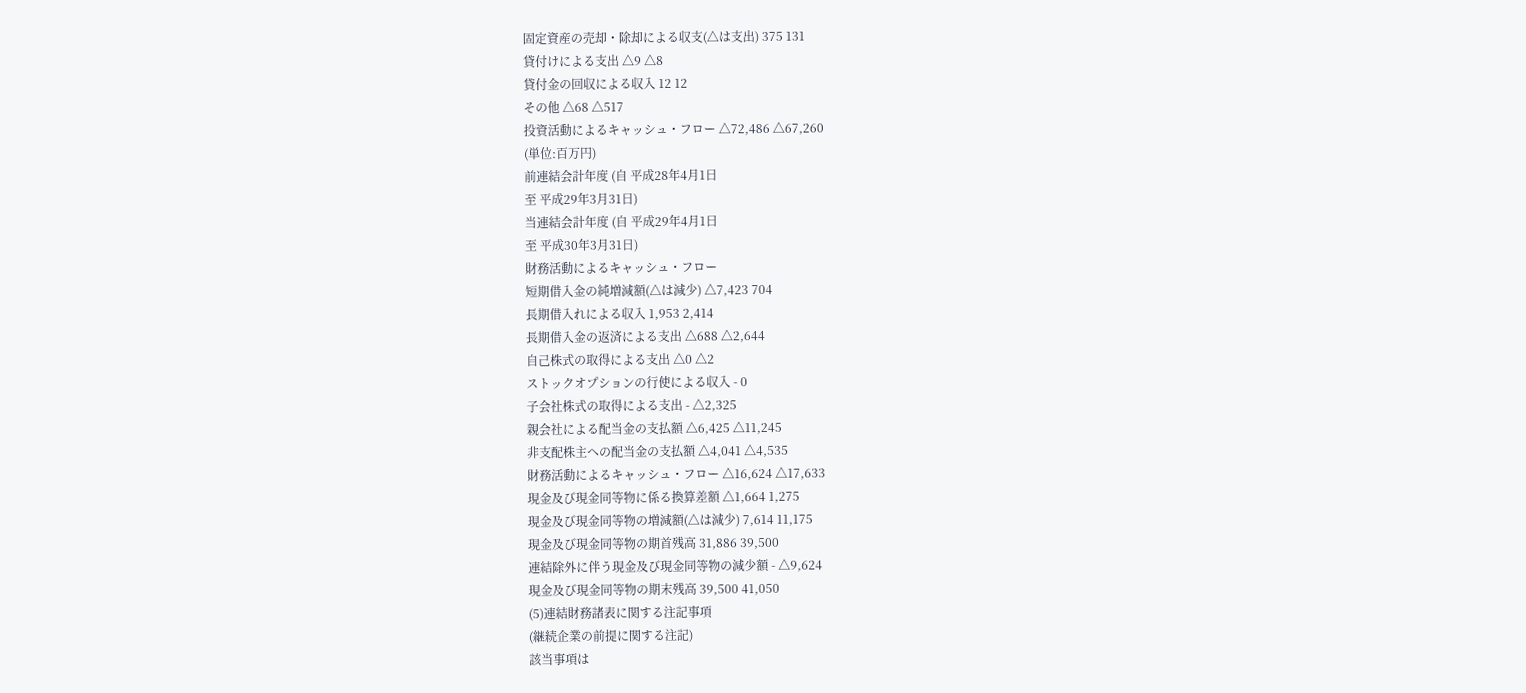固定資産の売却・除却による収支(△は支出) 375 131
貸付けによる支出 △9 △8
貸付金の回収による収入 12 12
その他 △68 △517
投資活動によるキャッシュ・フロー △72,486 △67,260
(単位:百万円)
前連結会計年度 (自 平成28年4月1日
至 平成29年3月31日)
当連結会計年度 (自 平成29年4月1日
至 平成30年3月31日)
財務活動によるキャッシュ・フロー
短期借入金の純増減額(△は減少) △7,423 704
長期借入れによる収入 1,953 2,414
長期借入金の返済による支出 △688 △2,644
自己株式の取得による支出 △0 △2
ストックオプションの行使による収入 - 0
子会社株式の取得による支出 - △2,325
親会社による配当金の支払額 △6,425 △11,245
非支配株主への配当金の支払額 △4,041 △4,535
財務活動によるキャッシュ・フロー △16,624 △17,633
現金及び現金同等物に係る換算差額 △1,664 1,275
現金及び現金同等物の増減額(△は減少) 7,614 11,175
現金及び現金同等物の期首残高 31,886 39,500
連結除外に伴う現金及び現金同等物の減少額 - △9,624
現金及び現金同等物の期末残高 39,500 41,050
(5)連結財務諸表に関する注記事項
(継続企業の前提に関する注記)
該当事項は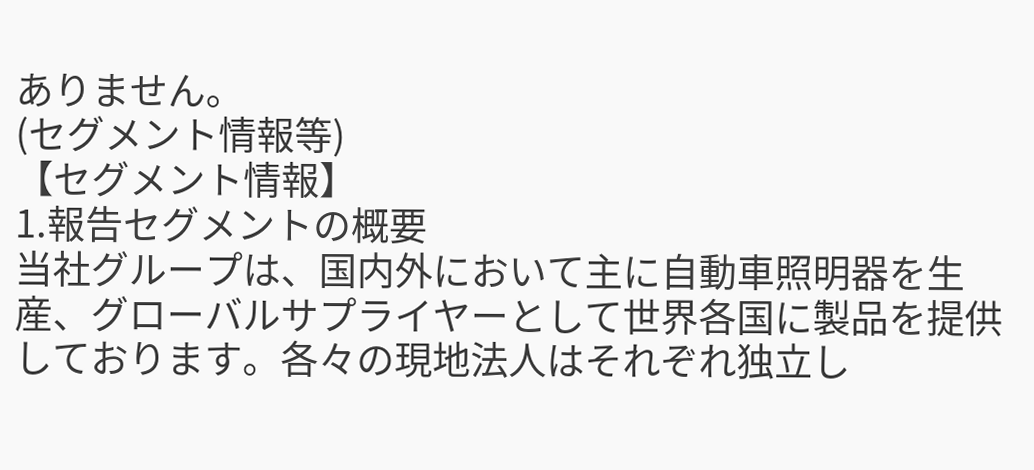ありません。
(セグメント情報等)
【セグメント情報】
1.報告セグメントの概要
当社グループは、国内外において主に自動車照明器を生産、グローバルサプライヤーとして世界各国に製品を提供
しております。各々の現地法人はそれぞれ独立し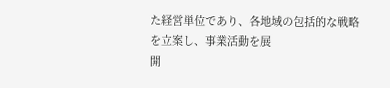た経営単位であり、各地域の包括的な戦略を立案し、事業活動を展
開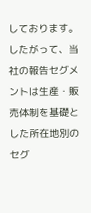しております。したがって、当社の報告セグメントは生産・販売体制を基礎とした所在地別のセグ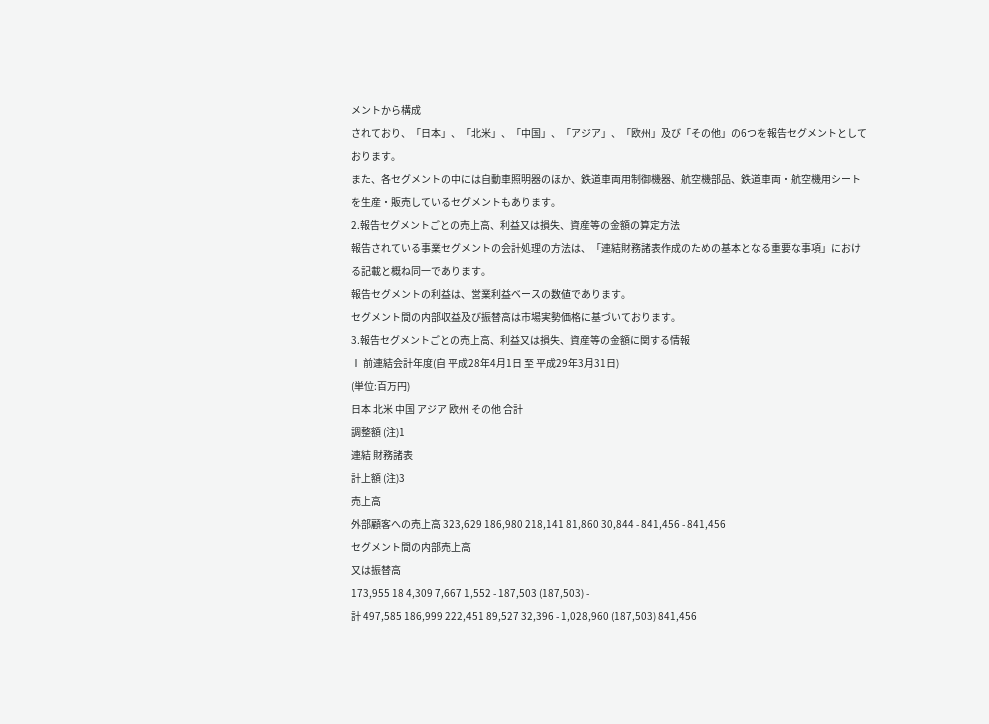メントから構成
されており、「日本」、「北米」、「中国」、「アジア」、「欧州」及び「その他」の6つを報告セグメントとして
おります。
また、各セグメントの中には自動車照明器のほか、鉄道車両用制御機器、航空機部品、鉄道車両・航空機用シート
を生産・販売しているセグメントもあります。
2.報告セグメントごとの売上高、利益又は損失、資産等の金額の算定方法
報告されている事業セグメントの会計処理の方法は、「連結財務諸表作成のための基本となる重要な事項」におけ
る記載と概ね同一であります。
報告セグメントの利益は、営業利益ベースの数値であります。
セグメント間の内部収益及び振替高は市場実勢価格に基づいております。
3.報告セグメントごとの売上高、利益又は損失、資産等の金額に関する情報
Ⅰ 前連結会計年度(自 平成28年4月1日 至 平成29年3月31日)
(単位:百万円)
日本 北米 中国 アジア 欧州 その他 合計
調整額 (注)1
連結 財務諸表
計上額 (注)3
売上高
外部顧客への売上高 323,629 186,980 218,141 81,860 30,844 - 841,456 - 841,456
セグメント間の内部売上高
又は振替高
173,955 18 4,309 7,667 1,552 - 187,503 (187,503) -
計 497,585 186,999 222,451 89,527 32,396 - 1,028,960 (187,503) 841,456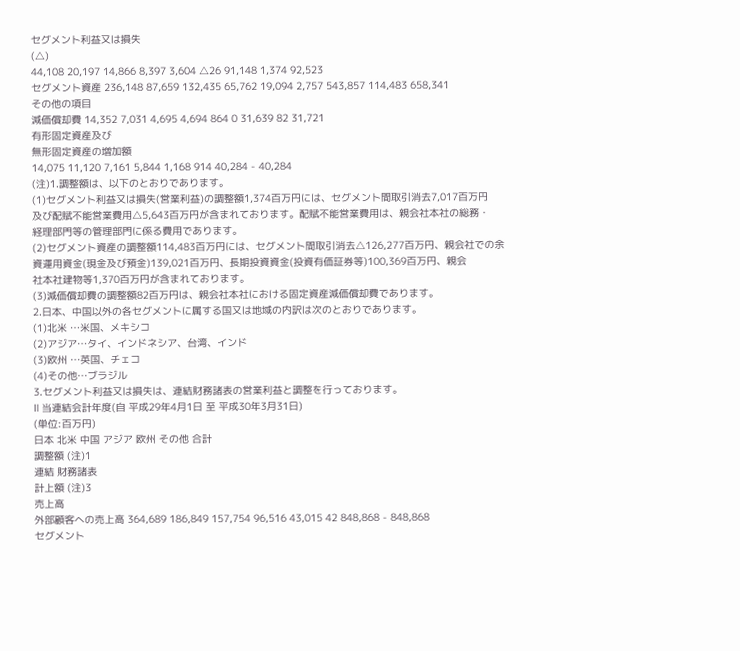セグメント利益又は損失
(△)
44,108 20,197 14,866 8,397 3,604 △26 91,148 1,374 92,523
セグメント資産 236,148 87,659 132,435 65,762 19,094 2,757 543,857 114,483 658,341
その他の項目
減価償却費 14,352 7,031 4,695 4,694 864 0 31,639 82 31,721
有形固定資産及び
無形固定資産の増加額
14,075 11,120 7,161 5,844 1,168 914 40,284 - 40,284
(注)1.調整額は、以下のとおりであります。
(1)セグメント利益又は損失(営業利益)の調整額1,374百万円には、セグメント間取引消去7,017百万円
及び配賦不能営業費用△5,643百万円が含まれております。配賦不能営業費用は、親会社本社の総務・
経理部門等の管理部門に係る費用であります。
(2)セグメント資産の調整額114,483百万円には、セグメント間取引消去△126,277百万円、親会社での余
資運用資金(現金及び預金)139,021百万円、長期投資資金(投資有価証券等)100,369百万円、親会
社本社建物等1,370百万円が含まれております。
(3)減価償却費の調整額82百万円は、親会社本社における固定資産減価償却費であります。
2.日本、中国以外の各セグメントに属する国又は地域の内訳は次のとおりであります。
(1)北米 …米国、メキシコ
(2)アジア…タイ、インドネシア、台湾、インド
(3)欧州 …英国、チェコ
(4)その他…ブラジル
3.セグメント利益又は損失は、連結財務諸表の営業利益と調整を行っております。
Ⅱ 当連結会計年度(自 平成29年4月1日 至 平成30年3月31日)
(単位:百万円)
日本 北米 中国 アジア 欧州 その他 合計
調整額 (注)1
連結 財務諸表
計上額 (注)3
売上高
外部顧客への売上高 364,689 186,849 157,754 96,516 43,015 42 848,868 - 848,868
セグメント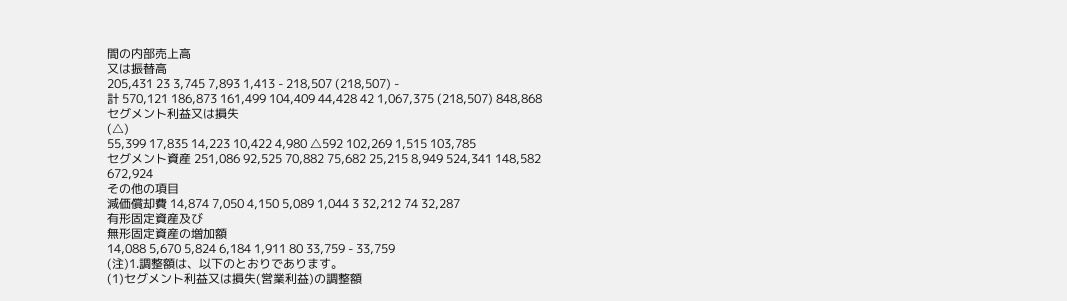間の内部売上高
又は振替高
205,431 23 3,745 7,893 1,413 - 218,507 (218,507) -
計 570,121 186,873 161,499 104,409 44,428 42 1,067,375 (218,507) 848,868
セグメント利益又は損失
(△)
55,399 17,835 14,223 10,422 4,980 △592 102,269 1,515 103,785
セグメント資産 251,086 92,525 70,882 75,682 25,215 8,949 524,341 148,582 672,924
その他の項目
減価償却費 14,874 7,050 4,150 5,089 1,044 3 32,212 74 32,287
有形固定資産及び
無形固定資産の増加額
14,088 5,670 5,824 6,184 1,911 80 33,759 - 33,759
(注)1.調整額は、以下のとおりであります。
(1)セグメント利益又は損失(営業利益)の調整額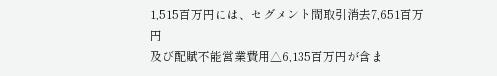1,515百万円には、セグメント間取引消去7,651百万円
及び配賦不能営業費用△6,135百万円が含ま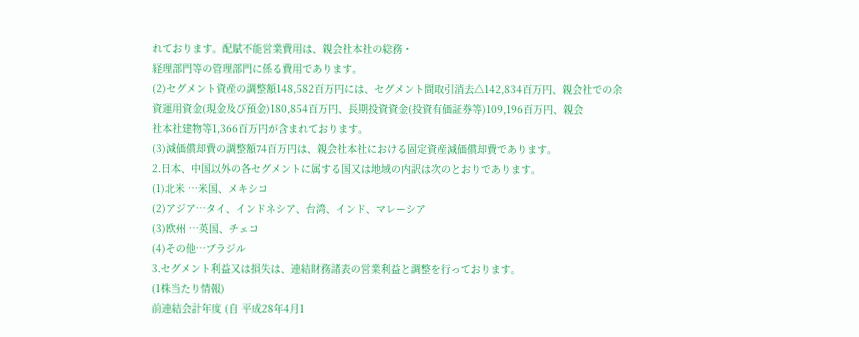れております。配賦不能営業費用は、親会社本社の総務・
経理部門等の管理部門に係る費用であります。
(2)セグメント資産の調整額148,582百万円には、セグメント間取引消去△142,834百万円、親会社での余
資運用資金(現金及び預金)180,854百万円、長期投資資金(投資有価証券等)109,196百万円、親会
社本社建物等1,366百万円が含まれております。
(3)減価償却費の調整額74百万円は、親会社本社における固定資産減価償却費であります。
2.日本、中国以外の各セグメントに属する国又は地域の内訳は次のとおりであります。
(1)北米 …米国、メキシコ
(2)アジア…タイ、インドネシア、台湾、インド、マレーシア
(3)欧州 …英国、チェコ
(4)その他…ブラジル
3.セグメント利益又は損失は、連結財務諸表の営業利益と調整を行っております。
(1株当たり情報)
前連結会計年度 (自 平成28年4月1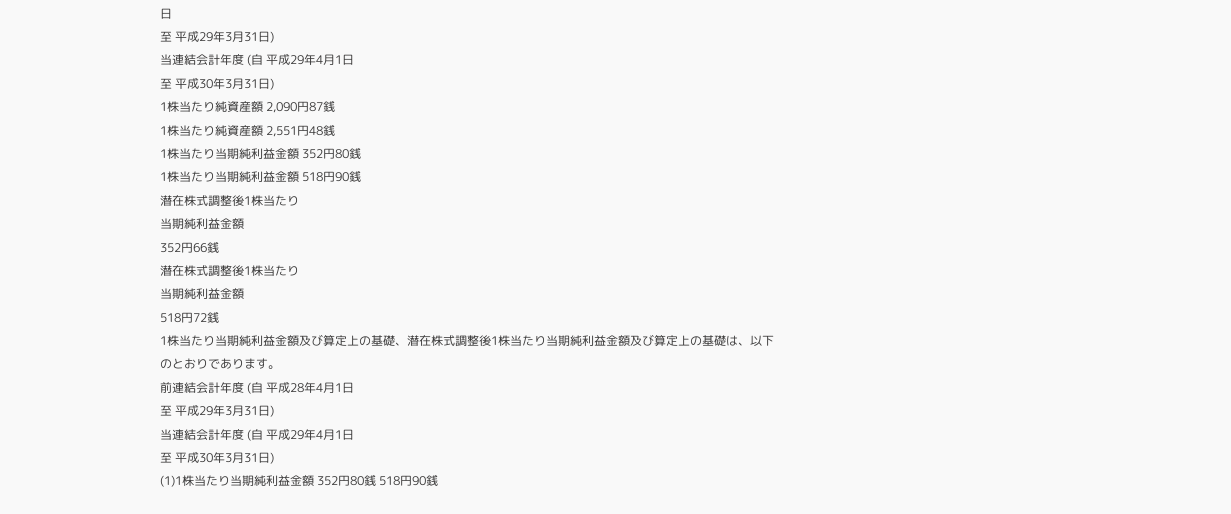日
至 平成29年3月31日)
当連結会計年度 (自 平成29年4月1日
至 平成30年3月31日)
1株当たり純資産額 2,090円87銭
1株当たり純資産額 2,551円48銭
1株当たり当期純利益金額 352円80銭
1株当たり当期純利益金額 518円90銭
潜在株式調整後1株当たり
当期純利益金額
352円66銭
潜在株式調整後1株当たり
当期純利益金額
518円72銭
1株当たり当期純利益金額及び算定上の基礎、潜在株式調整後1株当たり当期純利益金額及び算定上の基礎は、以下
のとおりであります。
前連結会計年度 (自 平成28年4月1日
至 平成29年3月31日)
当連結会計年度 (自 平成29年4月1日
至 平成30年3月31日)
(1)1株当たり当期純利益金額 352円80銭 518円90銭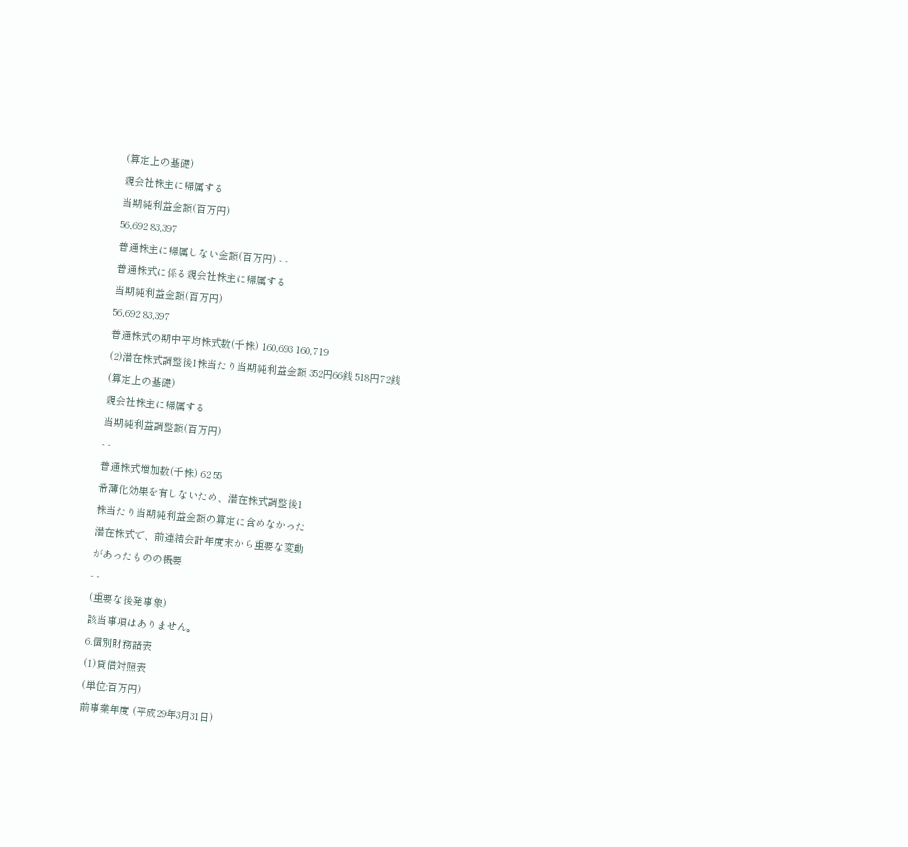(算定上の基礎)
親会社株主に帰属する
当期純利益金額(百万円)
56,692 83,397
普通株主に帰属しない金額(百万円) - -
普通株式に係る親会社株主に帰属する
当期純利益金額(百万円)
56,692 83,397
普通株式の期中平均株式数(千株) 160,693 160,719
(2)潜在株式調整後1株当たり当期純利益金額 352円66銭 518円72銭
(算定上の基礎)
親会社株主に帰属する
当期純利益調整額(百万円)
- -
普通株式増加数(千株) 62 55
希薄化効果を有しないため、潜在株式調整後1
株当たり当期純利益金額の算定に含めなかった
潜在株式で、前連結会計年度末から重要な変動
があったものの概要
- -
(重要な後発事象)
該当事項はありません。
6.個別財務諸表
(1)貸借対照表
(単位:百万円)
前事業年度 (平成29年3月31日)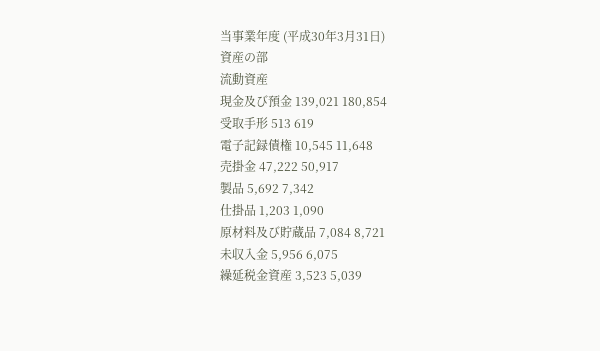当事業年度 (平成30年3月31日)
資産の部
流動資産
現金及び預金 139,021 180,854
受取手形 513 619
電子記録債権 10,545 11,648
売掛金 47,222 50,917
製品 5,692 7,342
仕掛品 1,203 1,090
原材料及び貯蔵品 7,084 8,721
未収入金 5,956 6,075
繰延税金資産 3,523 5,039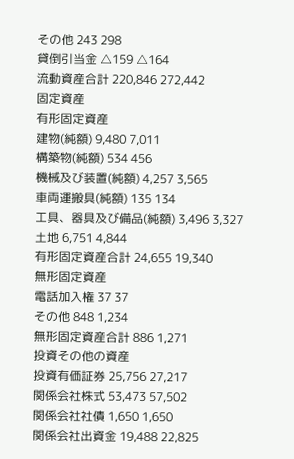その他 243 298
貸倒引当金 △159 △164
流動資産合計 220,846 272,442
固定資産
有形固定資産
建物(純額) 9,480 7,011
構築物(純額) 534 456
機械及び装置(純額) 4,257 3,565
車両運搬具(純額) 135 134
工具、器具及び備品(純額) 3,496 3,327
土地 6,751 4,844
有形固定資産合計 24,655 19,340
無形固定資産
電話加入権 37 37
その他 848 1,234
無形固定資産合計 886 1,271
投資その他の資産
投資有価証券 25,756 27,217
関係会社株式 53,473 57,502
関係会社社債 1,650 1,650
関係会社出資金 19,488 22,825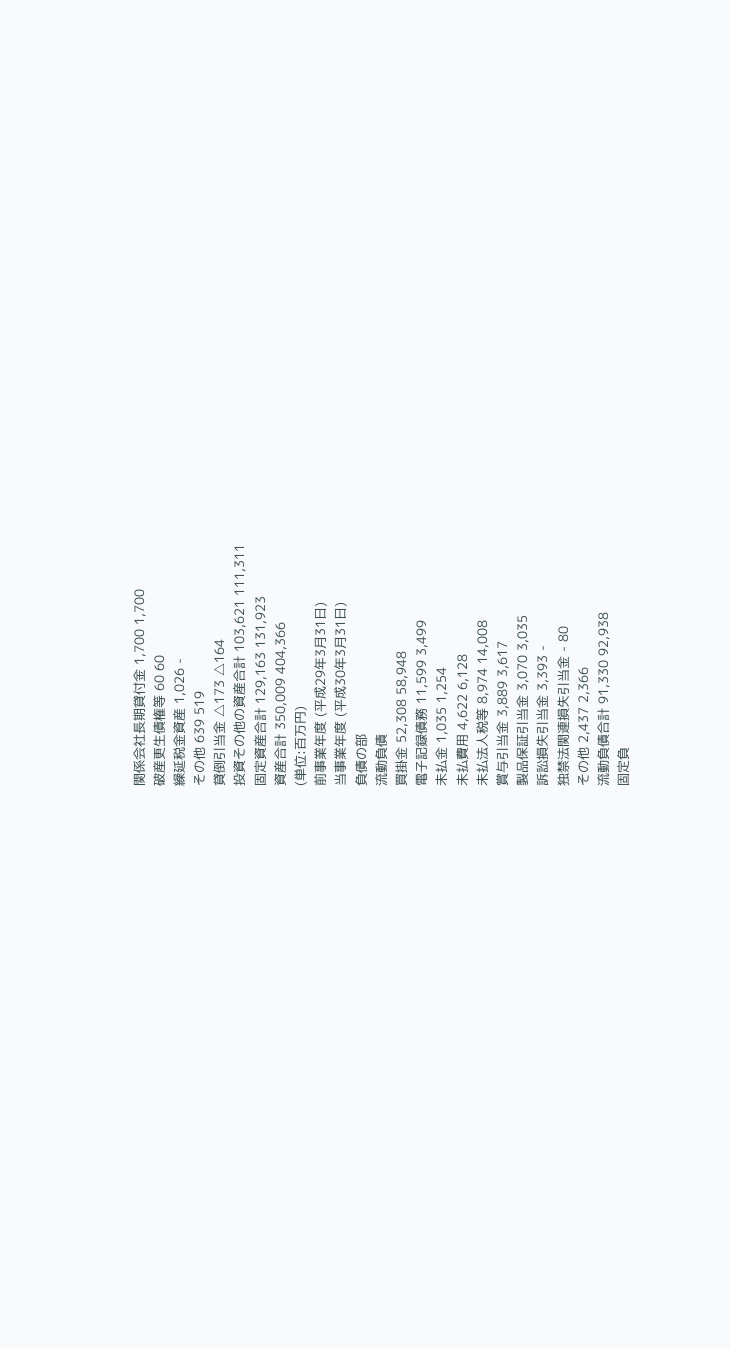関係会社長期貸付金 1,700 1,700
破産更生債権等 60 60
繰延税金資産 1,026 -
その他 639 519
貸倒引当金 △173 △164
投資その他の資産合計 103,621 111,311
固定資産合計 129,163 131,923
資産合計 350,009 404,366
(単位:百万円)
前事業年度 (平成29年3月31日)
当事業年度 (平成30年3月31日)
負債の部
流動負債
買掛金 52,308 58,948
電子記録債務 11,599 3,499
未払金 1,035 1,254
未払費用 4,622 6,128
未払法人税等 8,974 14,008
賞与引当金 3,889 3,617
製品保証引当金 3,070 3,035
訴訟損失引当金 3,393 -
独禁法関連損失引当金 - 80
その他 2,437 2,366
流動負債合計 91,330 92,938
固定負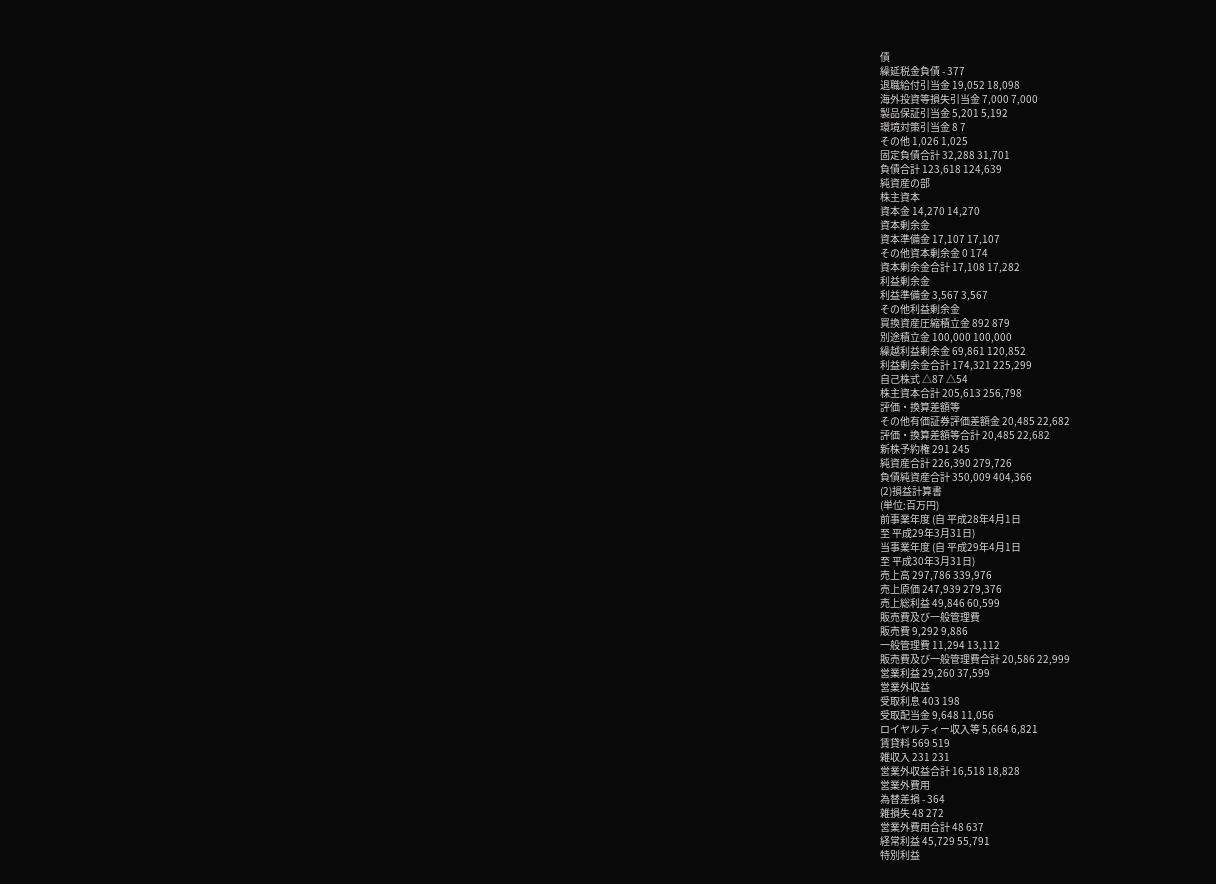債
繰延税金負債 - 377
退職給付引当金 19,052 18,098
海外投資等損失引当金 7,000 7,000
製品保証引当金 5,201 5,192
環境対策引当金 8 7
その他 1,026 1,025
固定負債合計 32,288 31,701
負債合計 123,618 124,639
純資産の部
株主資本
資本金 14,270 14,270
資本剰余金
資本準備金 17,107 17,107
その他資本剰余金 0 174
資本剰余金合計 17,108 17,282
利益剰余金
利益準備金 3,567 3,567
その他利益剰余金
買換資産圧縮積立金 892 879
別途積立金 100,000 100,000
繰越利益剰余金 69,861 120,852
利益剰余金合計 174,321 225,299
自己株式 △87 △54
株主資本合計 205,613 256,798
評価・換算差額等
その他有価証券評価差額金 20,485 22,682
評価・換算差額等合計 20,485 22,682
新株予約権 291 245
純資産合計 226,390 279,726
負債純資産合計 350,009 404,366
(2)損益計算書
(単位:百万円)
前事業年度 (自 平成28年4月1日
至 平成29年3月31日)
当事業年度 (自 平成29年4月1日
至 平成30年3月31日)
売上高 297,786 339,976
売上原価 247,939 279,376
売上総利益 49,846 60,599
販売費及び一般管理費
販売費 9,292 9,886
一般管理費 11,294 13,112
販売費及び一般管理費合計 20,586 22,999
営業利益 29,260 37,599
営業外収益
受取利息 403 198
受取配当金 9,648 11,056
ロイヤルティー収入等 5,664 6,821
賃貸料 569 519
雑収入 231 231
営業外収益合計 16,518 18,828
営業外費用
為替差損 - 364
雑損失 48 272
営業外費用合計 48 637
経常利益 45,729 55,791
特別利益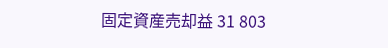固定資産売却益 31 803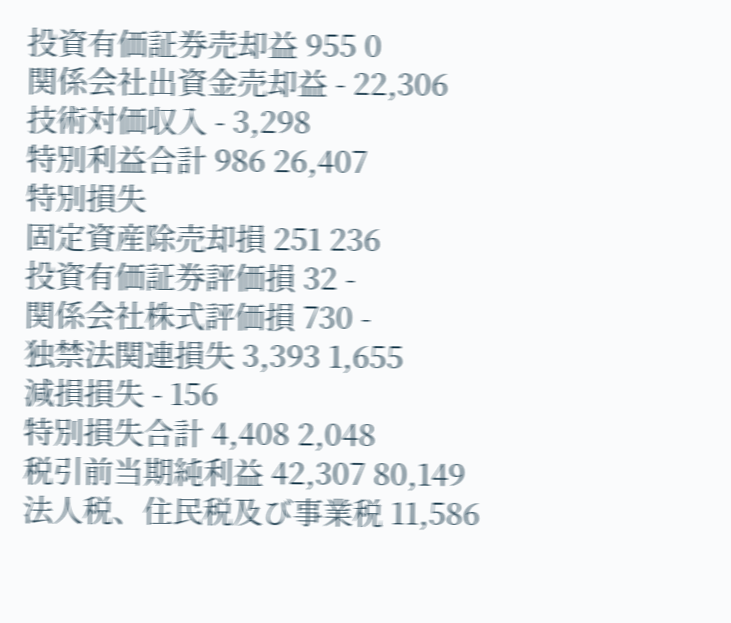投資有価証券売却益 955 0
関係会社出資金売却益 - 22,306
技術対価収入 - 3,298
特別利益合計 986 26,407
特別損失
固定資産除売却損 251 236
投資有価証券評価損 32 -
関係会社株式評価損 730 -
独禁法関連損失 3,393 1,655
減損損失 - 156
特別損失合計 4,408 2,048
税引前当期純利益 42,307 80,149
法人税、住民税及び事業税 11,586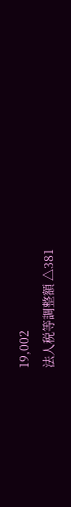19,002
法人税等調整額 △381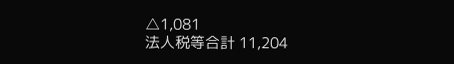△1,081
法人税等合計 11,204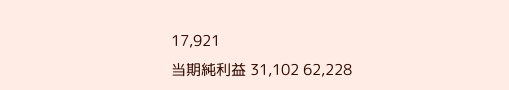17,921
当期純利益 31,102 62,228